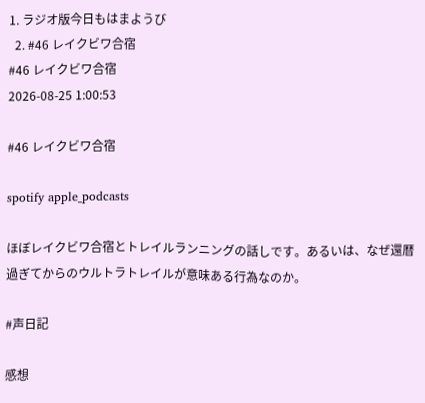1. ラジオ版今日もはまようび
  2. #46 レイクビワ合宿
#46 レイクビワ合宿
2026-08-25 1:00:53

#46 レイクビワ合宿

spotify apple_podcasts

ほぼレイクビワ合宿とトレイルランニングの話しです。あるいは、なぜ還暦過ぎてからのウルトラトレイルが意味ある行為なのか。

#声日記

感想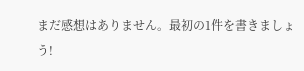まだ感想はありません。最初の1件を書きましょう!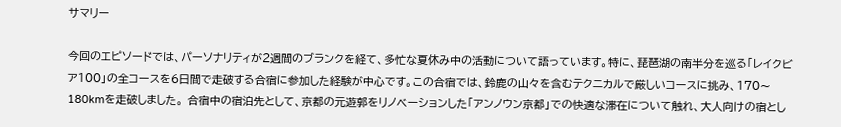サマリー

今回のエピソードでは、パーソナリティが2週間のブランクを経て、多忙な夏休み中の活動について語っています。特に、琵琶湖の南半分を巡る「レイクビア100」の全コースを6日間で走破する合宿に参加した経験が中心です。この合宿では、鈴鹿の山々を含むテクニカルで厳しいコースに挑み、170〜180kmを走破しました。 合宿中の宿泊先として、京都の元遊郭をリノベーションした「アンノウン京都」での快適な滞在について触れ、大人向けの宿とし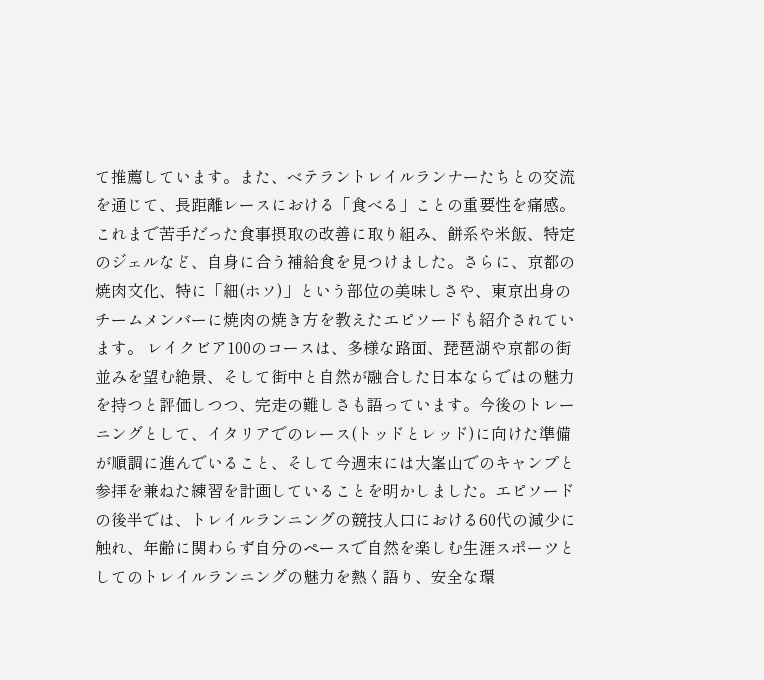て推薦しています。また、ベテラントレイルランナーたちとの交流を通じて、長距離レースにおける「食べる」ことの重要性を痛感。これまで苦手だった食事摂取の改善に取り組み、餅系や米飯、特定のジェルなど、自身に合う補給食を見つけました。さらに、京都の焼肉文化、特に「細(ホソ)」という部位の美味しさや、東京出身のチームメンバーに焼肉の焼き方を教えたエピソードも紹介されています。 レイクビア100のコースは、多様な路面、琵琶湖や京都の街並みを望む絶景、そして街中と自然が融合した日本ならではの魅力を持つと評価しつつ、完走の難しさも語っています。今後のトレーニングとして、イタリアでのレース(トッドとレッド)に向けた準備が順調に進んでいること、そして今週末には大峯山でのキャンプと参拝を兼ねた練習を計画していることを明かしました。エピソードの後半では、トレイルランニングの競技人口における60代の減少に触れ、年齢に関わらず自分のペースで自然を楽しむ生涯スポーツとしてのトレイルランニングの魅力を熱く語り、安全な環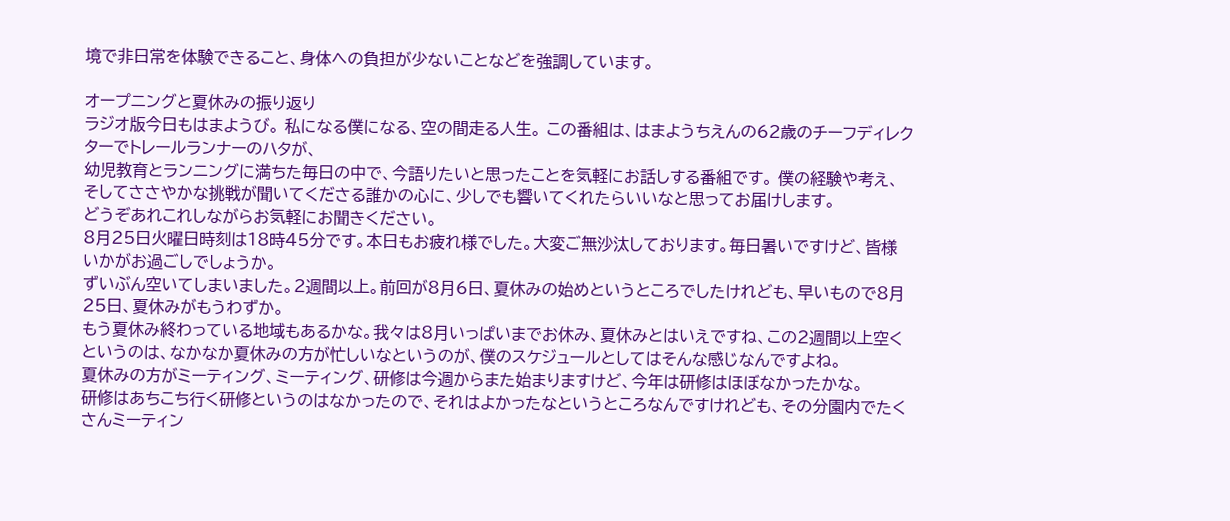境で非日常を体験できること、身体への負担が少ないことなどを強調しています。

オープニングと夏休みの振り返り
ラジオ版今日もはまようび。 私になる僕になる、空の間走る人生。 この番組は、はまようちえんの62歳のチーフディレクターでトレールランナーのハタが、
幼児教育とランニングに満ちた毎日の中で、今語りたいと思ったことを気軽にお話しする番組です。 僕の経験や考え、そしてささやかな挑戦が聞いてくださる誰かの心に、少しでも響いてくれたらいいなと思ってお届けします。
どうぞあれこれしながらお気軽にお聞きください。
8月25日火曜日時刻は18時45分です。本日もお疲れ様でした。大変ご無沙汰しております。毎日暑いですけど、皆様いかがお過ごしでしょうか。
ずいぶん空いてしまいました。2週間以上。前回が8月6日、夏休みの始めというところでしたけれども、早いもので8月25日、夏休みがもうわずか。
もう夏休み終わっている地域もあるかな。我々は8月いっぱいまでお休み、夏休みとはいえですね、この2週間以上空くというのは、なかなか夏休みの方が忙しいなというのが、僕のスケジュールとしてはそんな感じなんですよね。
夏休みの方がミーティング、ミーティング、研修は今週からまた始まりますけど、今年は研修はほぼなかったかな。
研修はあちこち行く研修というのはなかったので、それはよかったなというところなんですけれども、その分園内でたくさんミーティン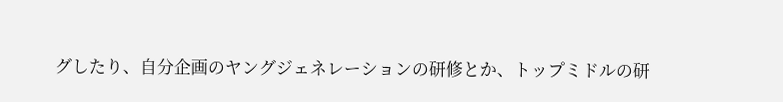グしたり、自分企画のヤングジェネレーションの研修とか、トップミドルの研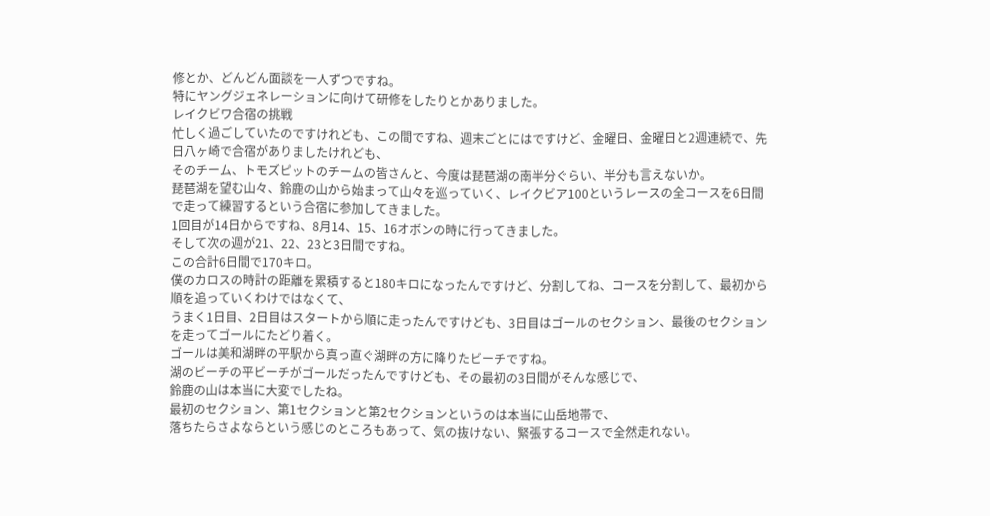修とか、どんどん面談を一人ずつですね。
特にヤングジェネレーションに向けて研修をしたりとかありました。
レイクビワ合宿の挑戦
忙しく過ごしていたのですけれども、この間ですね、週末ごとにはですけど、金曜日、金曜日と2週連続で、先日八ヶ崎で合宿がありましたけれども、
そのチーム、トモズピットのチームの皆さんと、今度は琵琶湖の南半分ぐらい、半分も言えないか。
琵琶湖を望む山々、鈴鹿の山から始まって山々を巡っていく、レイクビア100というレースの全コースを6日間で走って練習するという合宿に参加してきました。
1回目が14日からですね、8月14、15、16オボンの時に行ってきました。
そして次の週が21、22、23と3日間ですね。
この合計6日間で170キロ。
僕のカロスの時計の距離を累積すると180キロになったんですけど、分割してね、コースを分割して、最初から順を追っていくわけではなくて、
うまく1日目、2日目はスタートから順に走ったんですけども、3日目はゴールのセクション、最後のセクションを走ってゴールにたどり着く。
ゴールは美和湖畔の平駅から真っ直ぐ湖畔の方に降りたビーチですね。
湖のビーチの平ビーチがゴールだったんですけども、その最初の3日間がそんな感じで、
鈴鹿の山は本当に大変でしたね。
最初のセクション、第1セクションと第2セクションというのは本当に山岳地帯で、
落ちたらさよならという感じのところもあって、気の抜けない、緊張するコースで全然走れない。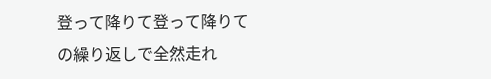登って降りて登って降りての繰り返しで全然走れ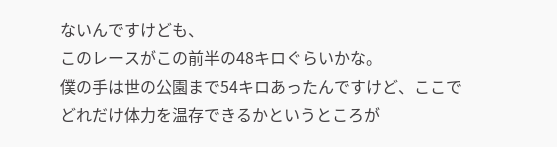ないんですけども、
このレースがこの前半の48キロぐらいかな。
僕の手は世の公園まで54キロあったんですけど、ここでどれだけ体力を温存できるかというところが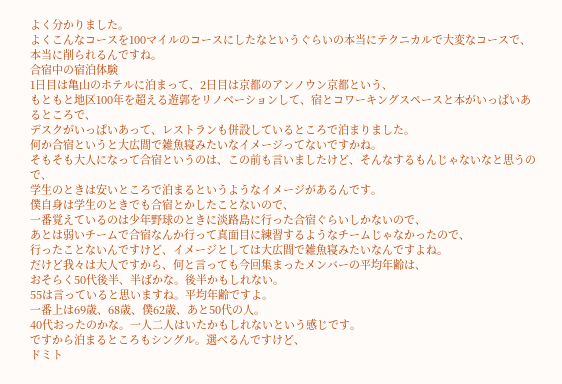よく分かりました。
よくこんなコースを100マイルのコースにしたなというぐらいの本当にテクニカルで大変なコースで、本当に削られるんですね。
合宿中の宿泊体験
1日目は亀山のホテルに泊まって、2日目は京都のアンノウン京都という、
もともと地区100年を超える遊郭をリノベーションして、宿とコワーキングスペースと本がいっぱいあるところで、
デスクがいっぱいあって、レストランも併設しているところで泊まりました。
何か合宿というと大広間で雑魚寝みたいなイメージってないですかね。
そもそも大人になって合宿というのは、この前も言いましたけど、そんなするもんじゃないなと思うので、
学生のときは安いところで泊まるというようなイメージがあるんです。
僕自身は学生のときでも合宿とかしたことないので、
一番覚えているのは少年野球のときに淡路島に行った合宿ぐらいしかないので、
あとは弱いチームで合宿なんか行って真面目に練習するようなチームじゃなかったので、
行ったことないんですけど、イメージとしては大広間で雑魚寝みたいなんですよね。
だけど我々は大人ですから、何と言っても今回集まったメンバーの平均年齢は、
おそらく50代後半、半ばかな。後半かもしれない。
55は言っていると思いますね。平均年齢ですよ。
一番上は69歳、68歳、僕62歳、あと50代の人。
40代おったのかな。一人二人はいたかもしれないという感じです。
ですから泊まるところもシングル。選べるんですけど、
ドミト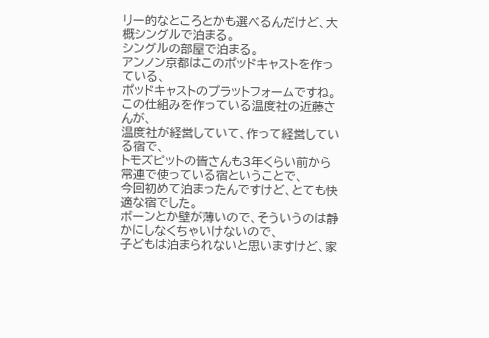リー的なところとかも選べるんだけど、大概シングルで泊まる。
シングルの部屋で泊まる。
アンノン京都はこのポッドキャストを作っている、
ポッドキャストのプラットフォームですね。
この仕組みを作っている温度社の近藤さんが、
温度社が経営していて、作って経営している宿で、
トモズピットの皆さんも3年くらい前から常連で使っている宿ということで、
今回初めて泊まったんですけど、とても快適な宿でした。
ボーンとか壁が薄いので、そういうのは静かにしなくちゃいけないので、
子どもは泊まられないと思いますけど、家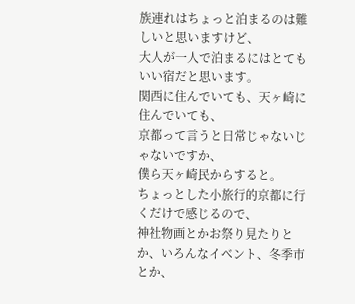族連れはちょっと泊まるのは難しいと思いますけど、
大人が一人で泊まるにはとてもいい宿だと思います。
関西に住んでいても、天ヶ崎に住んでいても、
京都って言うと日常じゃないじゃないですか、
僕ら天ヶ崎民からすると。
ちょっとした小旅行的京都に行くだけで感じるので、
神社物画とかお祭り見たりとか、いろんなイベント、冬季市とか、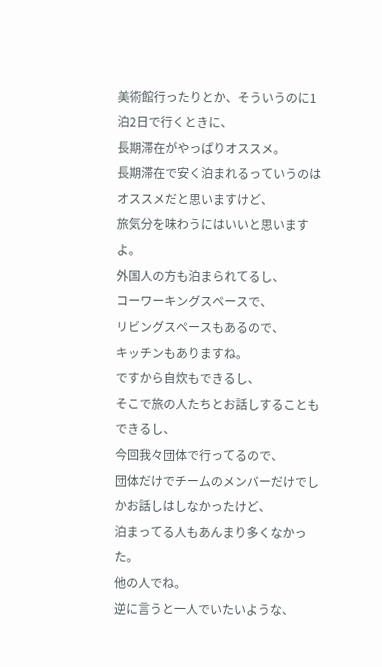美術館行ったりとか、そういうのに1泊2日で行くときに、
長期滞在がやっぱりオススメ。
長期滞在で安く泊まれるっていうのはオススメだと思いますけど、
旅気分を味わうにはいいと思いますよ。
外国人の方も泊まられてるし、
コーワーキングスペースで、
リビングスペースもあるので、
キッチンもありますね。
ですから自炊もできるし、
そこで旅の人たちとお話しすることもできるし、
今回我々団体で行ってるので、
団体だけでチームのメンバーだけでしかお話しはしなかったけど、
泊まってる人もあんまり多くなかった。
他の人でね。
逆に言うと一人でいたいような、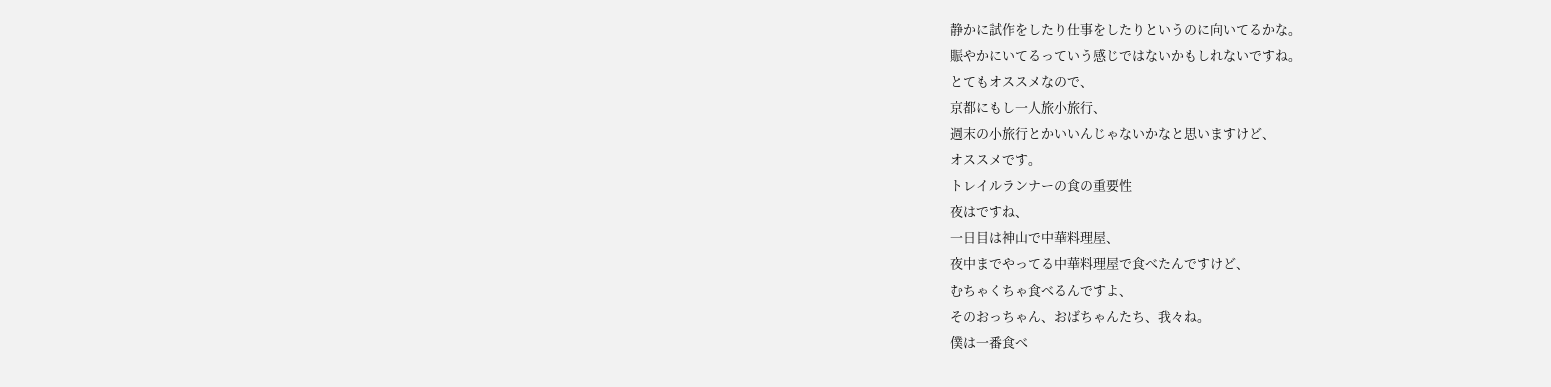静かに試作をしたり仕事をしたりというのに向いてるかな。
賑やかにいてるっていう感じではないかもしれないですね。
とてもオススメなので、
京都にもし一人旅小旅行、
週末の小旅行とかいいんじゃないかなと思いますけど、
オススメです。
トレイルランナーの食の重要性
夜はですね、
一日目は神山で中華料理屋、
夜中までやってる中華料理屋で食べたんですけど、
むちゃくちゃ食べるんですよ、
そのおっちゃん、おばちゃんたち、我々ね。
僕は一番食べ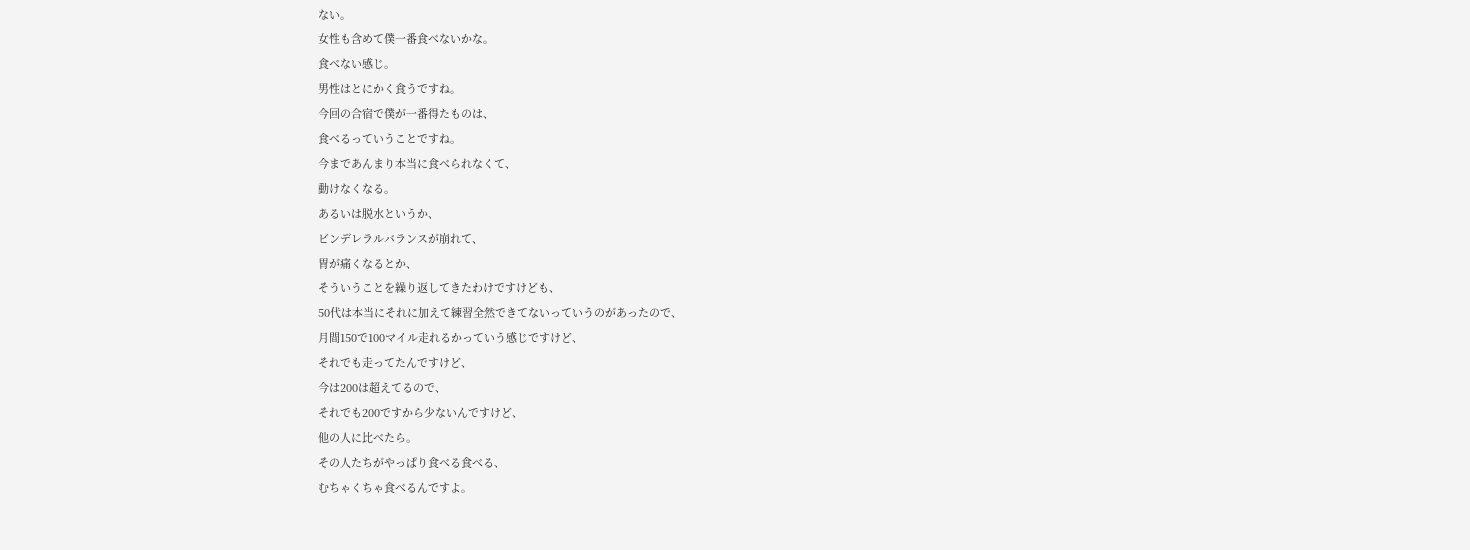ない。
女性も含めて僕一番食べないかな。
食べない感じ。
男性はとにかく食うですね。
今回の合宿で僕が一番得たものは、
食べるっていうことですね。
今まであんまり本当に食べられなくて、
動けなくなる。
あるいは脱水というか、
ビンデレラルバランスが崩れて、
胃が痛くなるとか、
そういうことを繰り返してきたわけですけども、
50代は本当にそれに加えて練習全然できてないっていうのがあったので、
月間150で100マイル走れるかっていう感じですけど、
それでも走ってたんですけど、
今は200は超えてるので、
それでも200ですから少ないんですけど、
他の人に比べたら。
その人たちがやっぱり食べる食べる、
むちゃくちゃ食べるんですよ。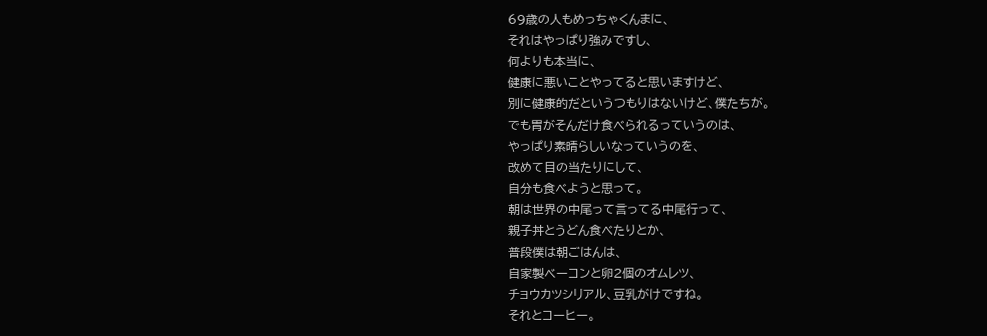69歳の人もめっちゃくんまに、
それはやっぱり強みですし、
何よりも本当に、
健康に悪いことやってると思いますけど、
別に健康的だというつもりはないけど、僕たちが。
でも胃がそんだけ食べられるっていうのは、
やっぱり素晴らしいなっていうのを、
改めて目の当たりにして、
自分も食べようと思って。
朝は世界の中尾って言ってる中尾行って、
親子丼とうどん食べたりとか、
普段僕は朝ごはんは、
自家製ベーコンと卵2個のオムレツ、
チョウカツシリアル、豆乳がけですね。
それとコーヒー。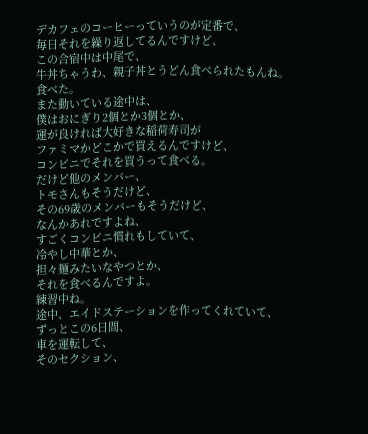デカフェのコーヒーっていうのが定番で、
毎日それを繰り返してるんですけど、
この合宿中は中尾で、
牛丼ちゃうわ、親子丼とうどん食べられたもんね。
食べた。
また動いている途中は、
僕はおにぎり2個とか3個とか、
運が良ければ大好きな稲荷寿司が
ファミマかどこかで買えるんですけど、
コンビニでそれを買うって食べる。
だけど他のメンバー、
トモさんもそうだけど、
その69歳のメンバーもそうだけど、
なんかあれですよね、
すごくコンビニ慣れもしていて、
冷やし中華とか、
担々麺みたいなやつとか、
それを食べるんですよ。
練習中ね。
途中、エイドステーションを作ってくれていて、
ずっとこの6日間、
車を運転して、
そのセクション、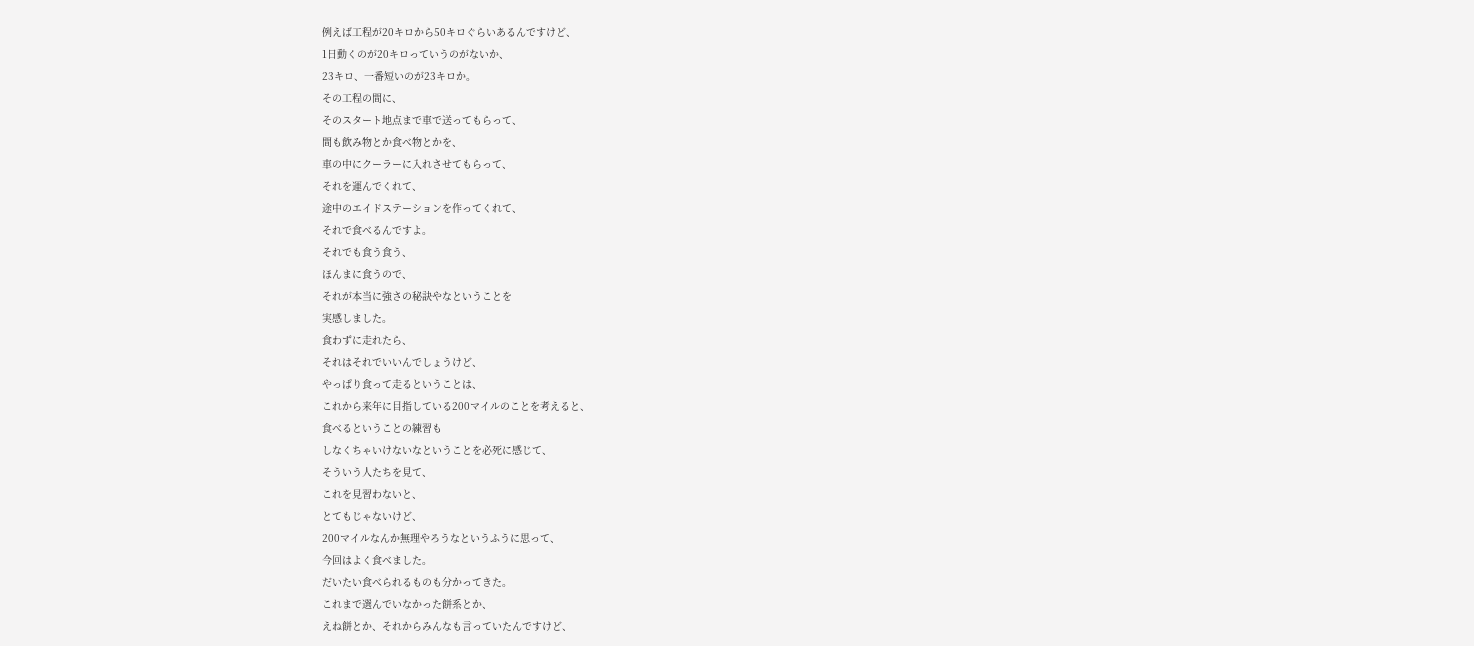例えば工程が20キロから50キロぐらいあるんですけど、
1日動くのが20キロっていうのがないか、
23キロ、一番短いのが23キロか。
その工程の間に、
そのスタート地点まで車で送ってもらって、
間も飲み物とか食べ物とかを、
車の中にクーラーに入れさせてもらって、
それを運んでくれて、
途中のエイドステーションを作ってくれて、
それで食べるんですよ。
それでも食う食う、
ほんまに食うので、
それが本当に強さの秘訣やなということを
実感しました。
食わずに走れたら、
それはそれでいいんでしょうけど、
やっぱり食って走るということは、
これから来年に目指している200マイルのことを考えると、
食べるということの練習も
しなくちゃいけないなということを必死に感じて、
そういう人たちを見て、
これを見習わないと、
とてもじゃないけど、
200マイルなんか無理やろうなというふうに思って、
今回はよく食べました。
だいたい食べられるものも分かってきた。
これまで選んでいなかった餅系とか、
えね餅とか、それからみんなも言っていたんですけど、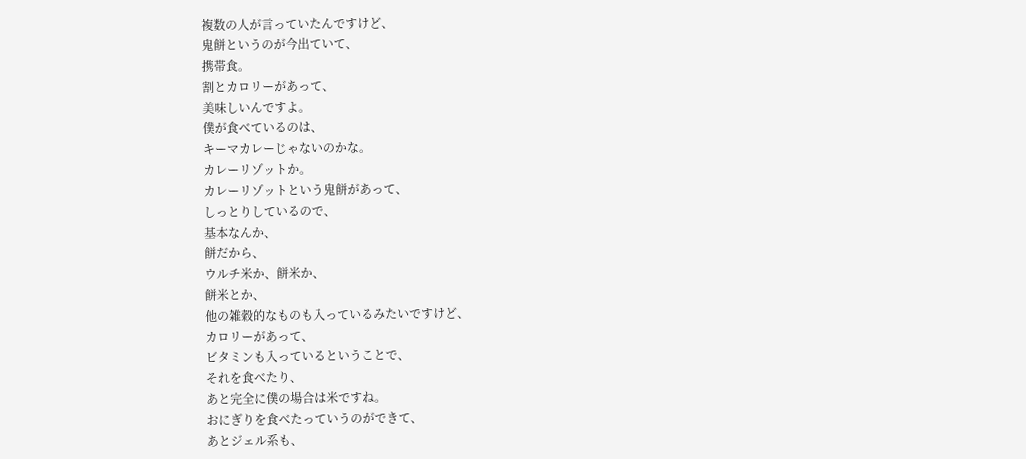複数の人が言っていたんですけど、
鬼餅というのが今出ていて、
携帯食。
割とカロリーがあって、
美味しいんですよ。
僕が食べているのは、
キーマカレーじゃないのかな。
カレーリゾットか。
カレーリゾットという鬼餅があって、
しっとりしているので、
基本なんか、
餅だから、
ウルチ米か、餅米か、
餅米とか、
他の雑穀的なものも入っているみたいですけど、
カロリーがあって、
ビタミンも入っているということで、
それを食べたり、
あと完全に僕の場合は米ですね。
おにぎりを食べたっていうのができて、
あとジェル系も、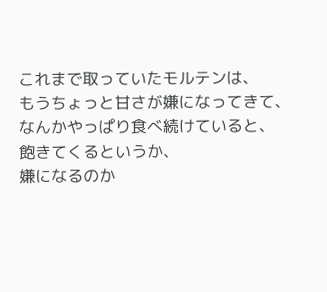これまで取っていたモルテンは、
もうちょっと甘さが嫌になってきて、
なんかやっぱり食べ続けていると、
飽きてくるというか、
嫌になるのか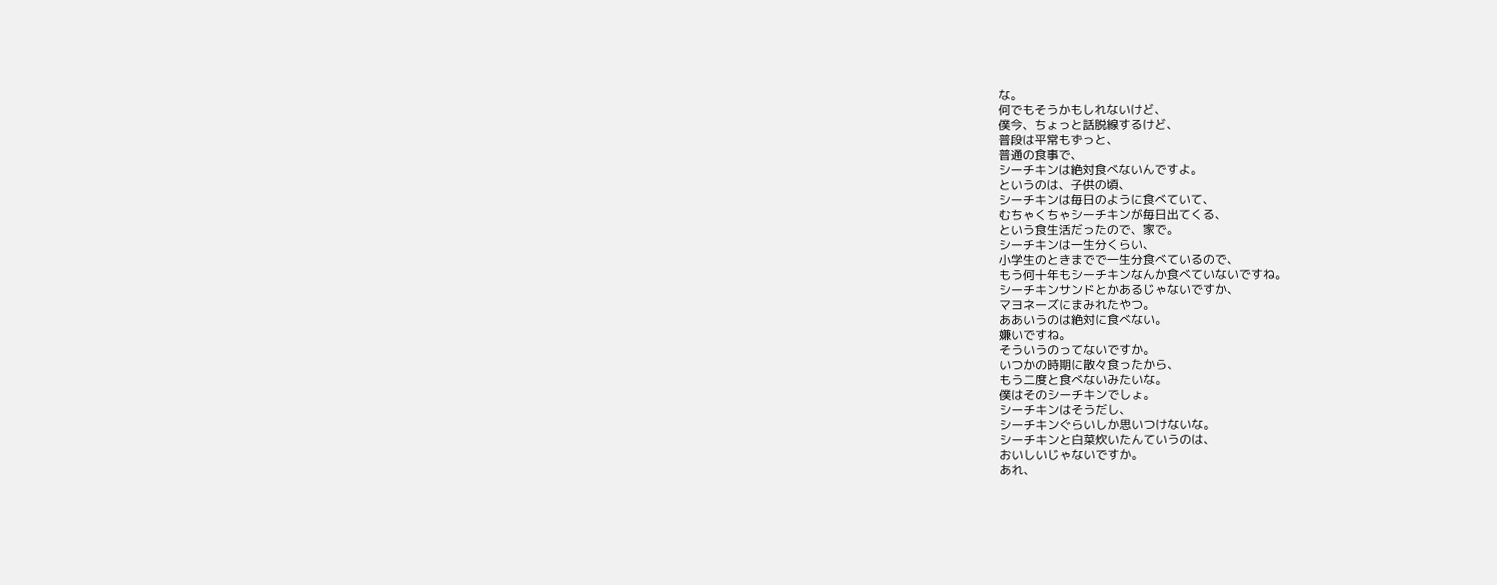な。
何でもそうかもしれないけど、
僕今、ちょっと話脱線するけど、
普段は平常もずっと、
普通の食事で、
シーチキンは絶対食べないんですよ。
というのは、子供の頃、
シーチキンは毎日のように食べていて、
むちゃくちゃシーチキンが毎日出てくる、
という食生活だったので、家で。
シーチキンは一生分くらい、
小学生のときまでで一生分食べているので、
もう何十年もシーチキンなんか食べていないですね。
シーチキンサンドとかあるじゃないですか、
マヨネーズにまみれたやつ。
ああいうのは絶対に食べない。
嫌いですね。
そういうのってないですか。
いつかの時期に散々食ったから、
もう二度と食べないみたいな。
僕はそのシーチキンでしょ。
シーチキンはそうだし、
シーチキンぐらいしか思いつけないな。
シーチキンと白菜炊いたんていうのは、
おいしいじゃないですか。
あれ、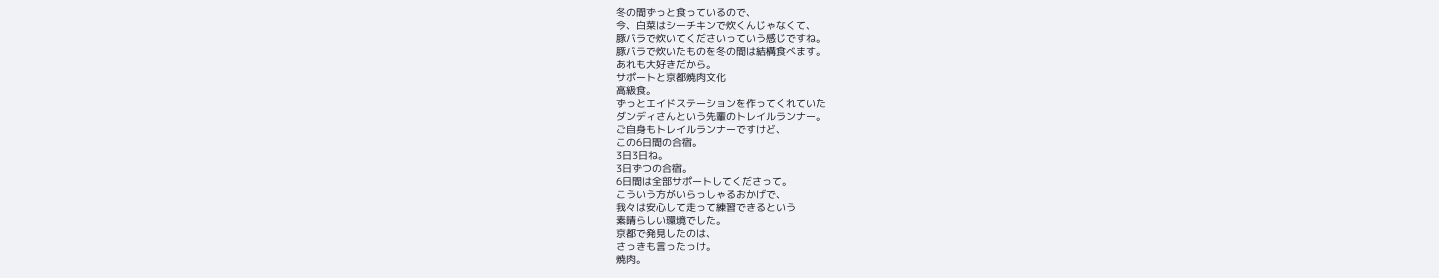冬の間ずっと食っているので、
今、白菜はシーチキンで炊くんじゃなくて、
豚バラで炊いてくださいっていう感じですね。
豚バラで炊いたものを冬の間は結構食べます。
あれも大好きだから。
サポートと京都焼肉文化
高級食。
ずっとエイドステーションを作ってくれていた
ダンディさんという先輩のトレイルランナー。
ご自身もトレイルランナーですけど、
この6日間の合宿。
3日3日ね。
3日ずつの合宿。
6日間は全部サポートしてくださって。
こういう方がいらっしゃるおかげで、
我々は安心して走って練習できるという
素晴らしい環境でした。
京都で発見したのは、
さっきも言ったっけ。
焼肉。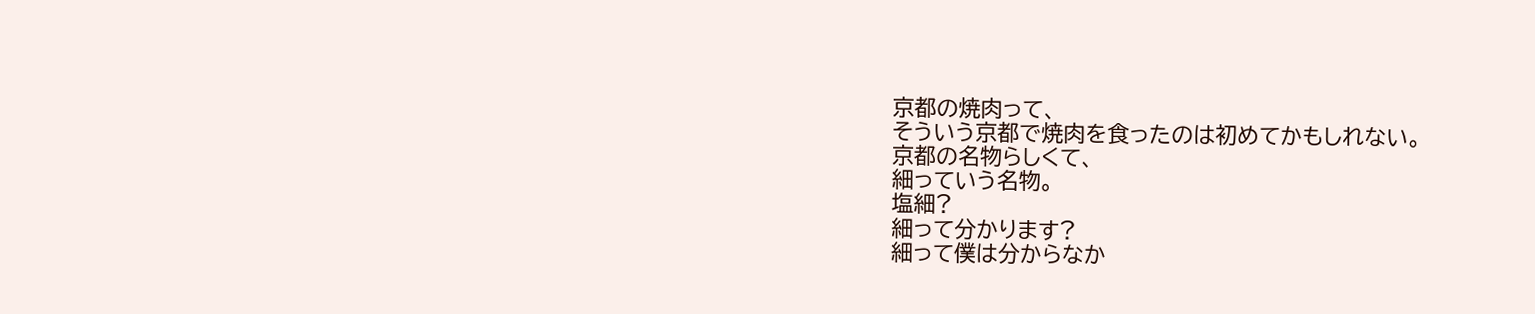京都の焼肉って、
そういう京都で焼肉を食ったのは初めてかもしれない。
京都の名物らしくて、
細っていう名物。
塩細?
細って分かります?
細って僕は分からなか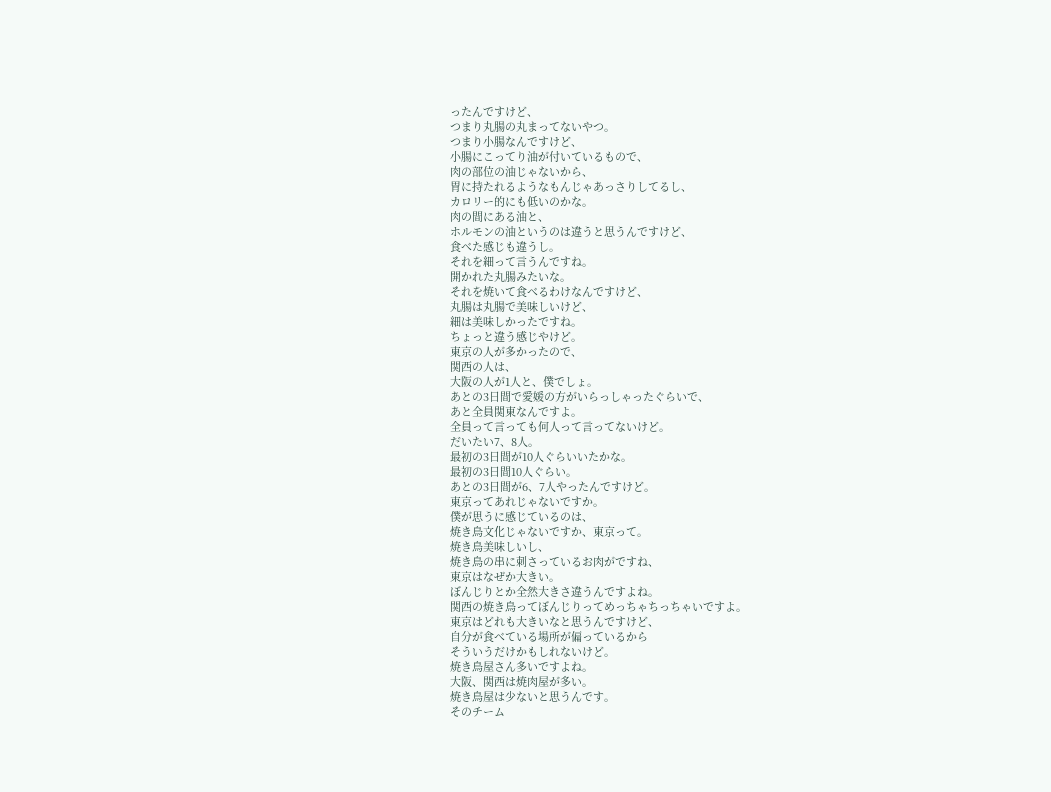ったんですけど、
つまり丸腸の丸まってないやつ。
つまり小腸なんですけど、
小腸にこってり油が付いているもので、
肉の部位の油じゃないから、
胃に持たれるようなもんじゃあっさりしてるし、
カロリー的にも低いのかな。
肉の間にある油と、
ホルモンの油というのは違うと思うんですけど、
食べた感じも違うし。
それを細って言うんですね。
開かれた丸腸みたいな。
それを焼いて食べるわけなんですけど、
丸腸は丸腸で美味しいけど、
細は美味しかったですね。
ちょっと違う感じやけど。
東京の人が多かったので、
関西の人は、
大阪の人が1人と、僕でしょ。
あとの3日間で愛媛の方がいらっしゃったぐらいで、
あと全員関東なんですよ。
全員って言っても何人って言ってないけど。
だいたい7、8人。
最初の3日間が10人ぐらいいたかな。
最初の3日間10人ぐらい。
あとの3日間が6、7人やったんですけど。
東京ってあれじゃないですか。
僕が思うに感じているのは、
焼き鳥文化じゃないですか、東京って。
焼き鳥美味しいし、
焼き鳥の串に刺さっているお肉がですね、
東京はなぜか大きい。
ぼんじりとか全然大きさ違うんですよね。
関西の焼き鳥ってぼんじりってめっちゃちっちゃいですよ。
東京はどれも大きいなと思うんですけど、
自分が食べている場所が偏っているから
そういうだけかもしれないけど。
焼き鳥屋さん多いですよね。
大阪、関西は焼肉屋が多い。
焼き鳥屋は少ないと思うんです。
そのチーム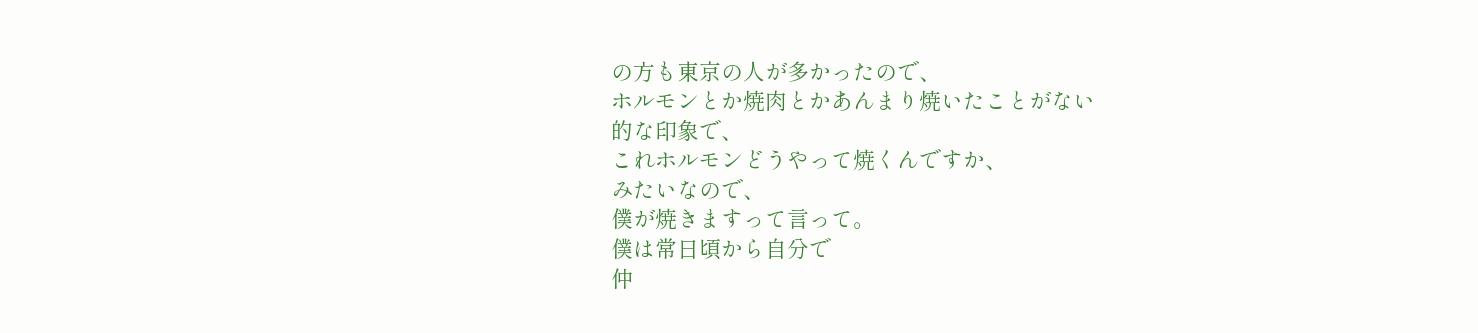の方も東京の人が多かったので、
ホルモンとか焼肉とかあんまり焼いたことがない
的な印象で、
これホルモンどうやって焼くんですか、
みたいなので、
僕が焼きますって言って。
僕は常日頃から自分で
仲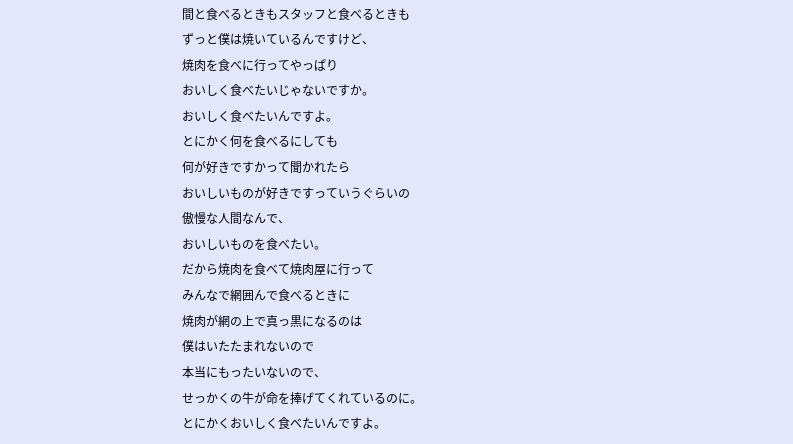間と食べるときもスタッフと食べるときも
ずっと僕は焼いているんですけど、
焼肉を食べに行ってやっぱり
おいしく食べたいじゃないですか。
おいしく食べたいんですよ。
とにかく何を食べるにしても
何が好きですかって聞かれたら
おいしいものが好きですっていうぐらいの
傲慢な人間なんで、
おいしいものを食べたい。
だから焼肉を食べて焼肉屋に行って
みんなで網囲んで食べるときに
焼肉が網の上で真っ黒になるのは
僕はいたたまれないので
本当にもったいないので、
せっかくの牛が命を捧げてくれているのに。
とにかくおいしく食べたいんですよ。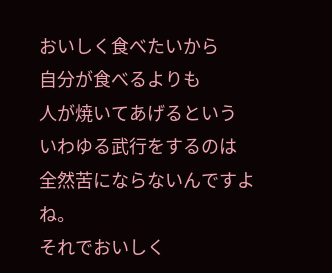おいしく食べたいから
自分が食べるよりも
人が焼いてあげるという
いわゆる武行をするのは
全然苦にならないんですよね。
それでおいしく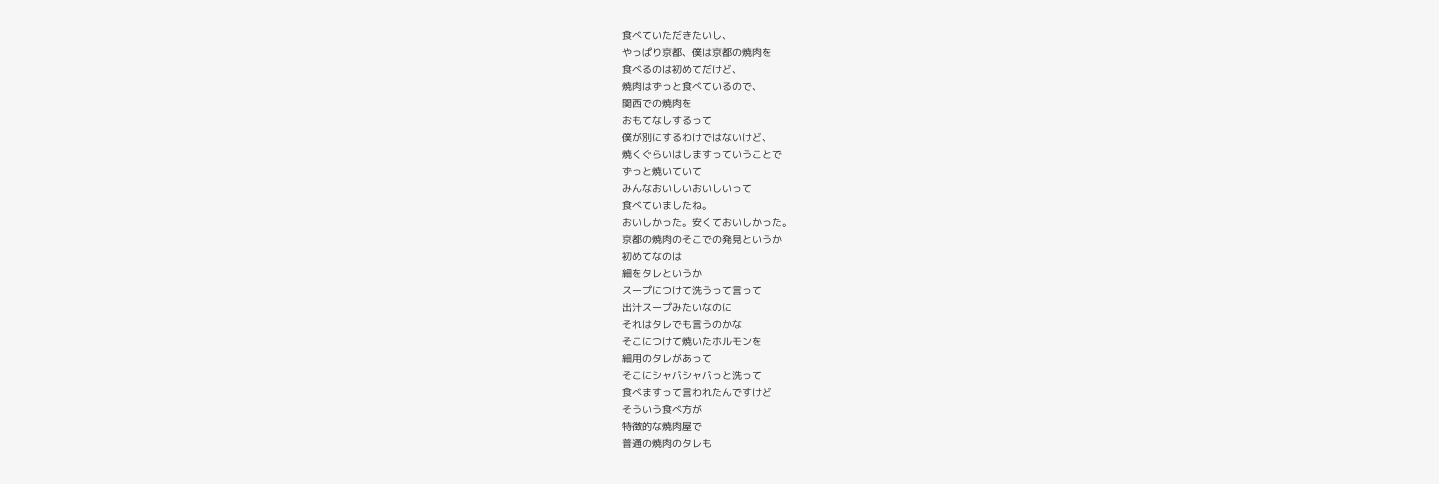食べていただきたいし、
やっぱり京都、僕は京都の焼肉を
食べるのは初めてだけど、
焼肉はずっと食べているので、
関西での焼肉を
おもてなしするって
僕が別にするわけではないけど、
焼くぐらいはしますっていうことで
ずっと焼いていて
みんなおいしいおいしいって
食べていましたね。
おいしかった。安くておいしかった。
京都の焼肉のそこでの発見というか
初めてなのは
細をタレというか
スープにつけて洗うって言って
出汁スープみたいなのに
それはタレでも言うのかな
そこにつけて焼いたホルモンを
細用のタレがあって
そこにシャバシャバっと洗って
食べますって言われたんですけど
そういう食べ方が
特徴的な焼肉屋で
普通の焼肉のタレも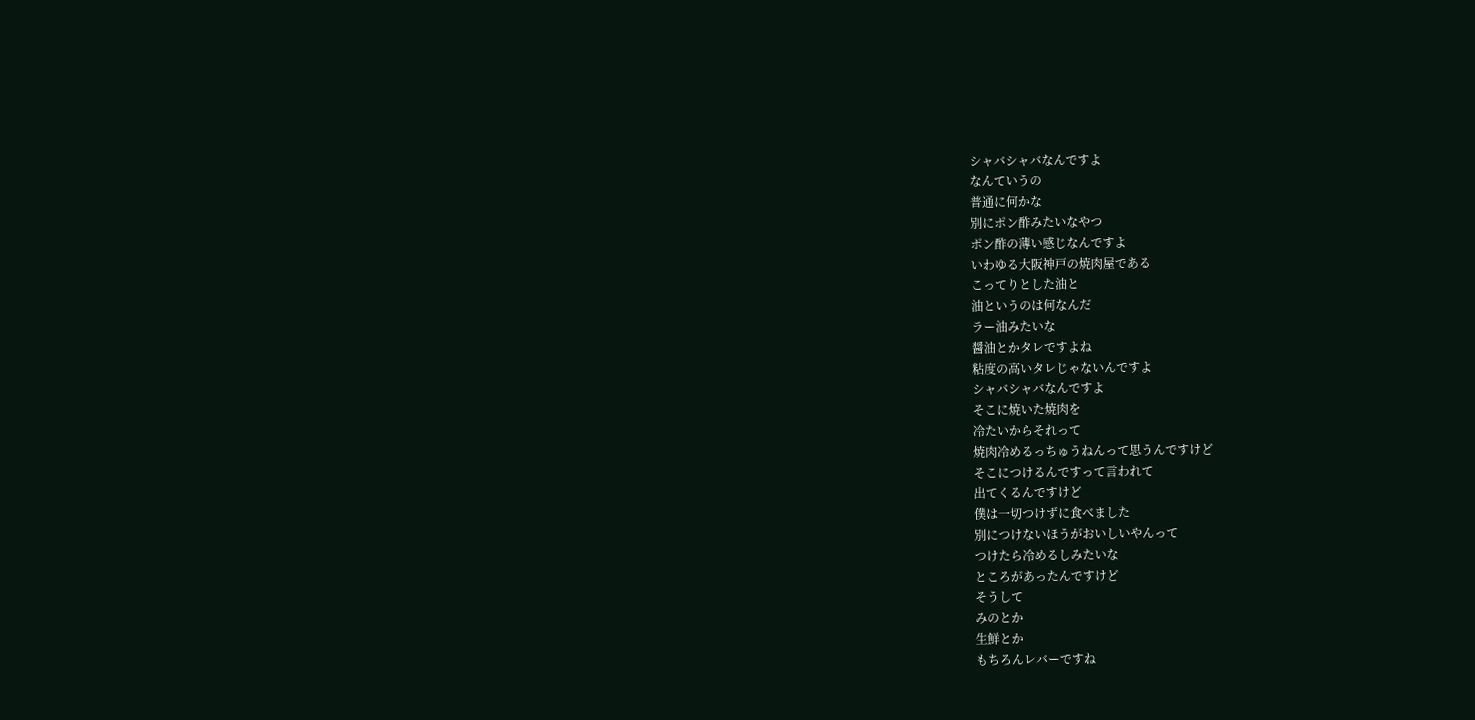シャバシャバなんですよ
なんていうの
普通に何かな
別にポン酢みたいなやつ
ポン酢の薄い感じなんですよ
いわゆる大阪神戸の焼肉屋である
こってりとした油と
油というのは何なんだ
ラー油みたいな
醤油とかタレですよね
粘度の高いタレじゃないんですよ
シャバシャバなんですよ
そこに焼いた焼肉を
冷たいからそれって
焼肉冷めるっちゅうねんって思うんですけど
そこにつけるんですって言われて
出てくるんですけど
僕は一切つけずに食べました
別につけないほうがおいしいやんって
つけたら冷めるしみたいな
ところがあったんですけど
そうして
みのとか
生鮮とか
もちろんレバーですね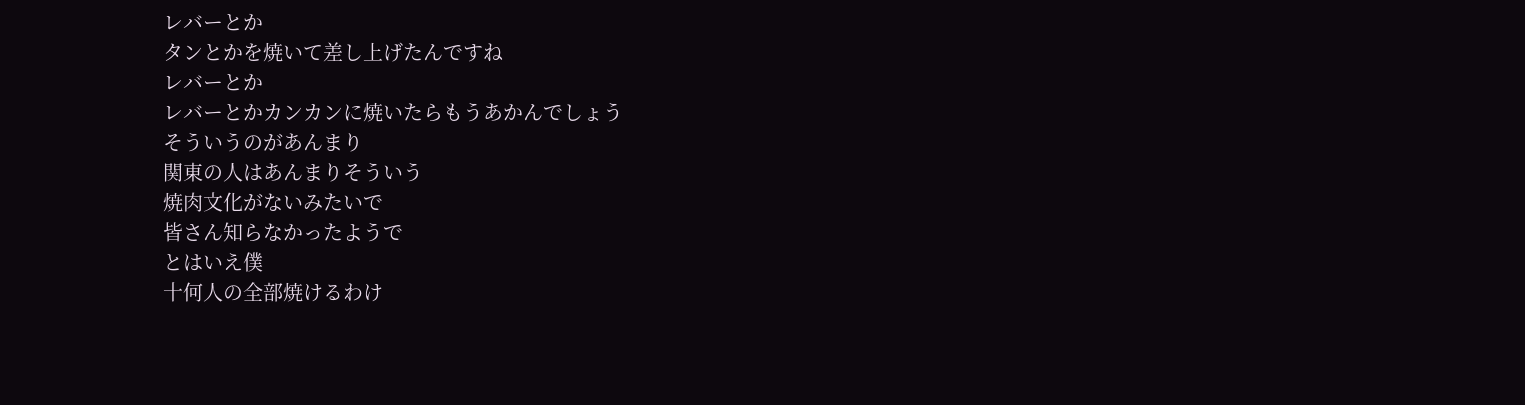レバーとか
タンとかを焼いて差し上げたんですね
レバーとか
レバーとかカンカンに焼いたらもうあかんでしょう
そういうのがあんまり
関東の人はあんまりそういう
焼肉文化がないみたいで
皆さん知らなかったようで
とはいえ僕
十何人の全部焼けるわけ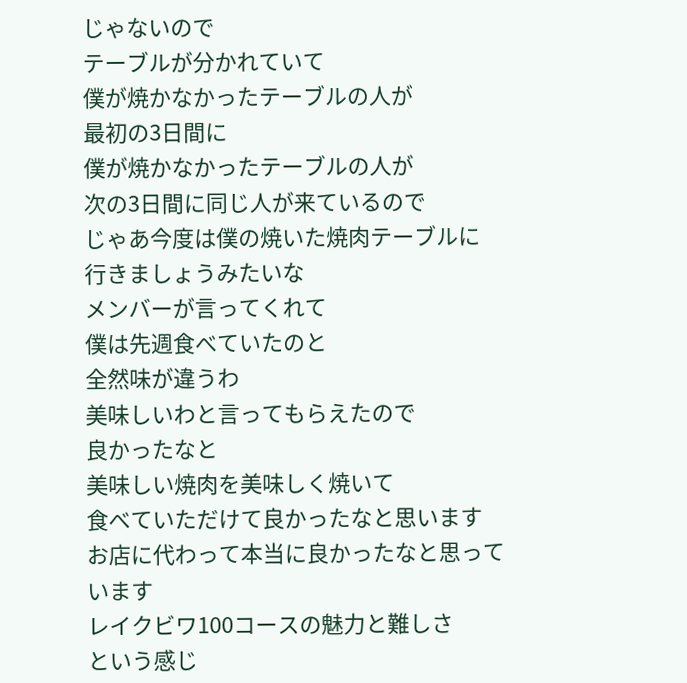じゃないので
テーブルが分かれていて
僕が焼かなかったテーブルの人が
最初の3日間に
僕が焼かなかったテーブルの人が
次の3日間に同じ人が来ているので
じゃあ今度は僕の焼いた焼肉テーブルに
行きましょうみたいな
メンバーが言ってくれて
僕は先週食べていたのと
全然味が違うわ
美味しいわと言ってもらえたので
良かったなと
美味しい焼肉を美味しく焼いて
食べていただけて良かったなと思います
お店に代わって本当に良かったなと思っています
レイクビワ100コースの魅力と難しさ
という感じ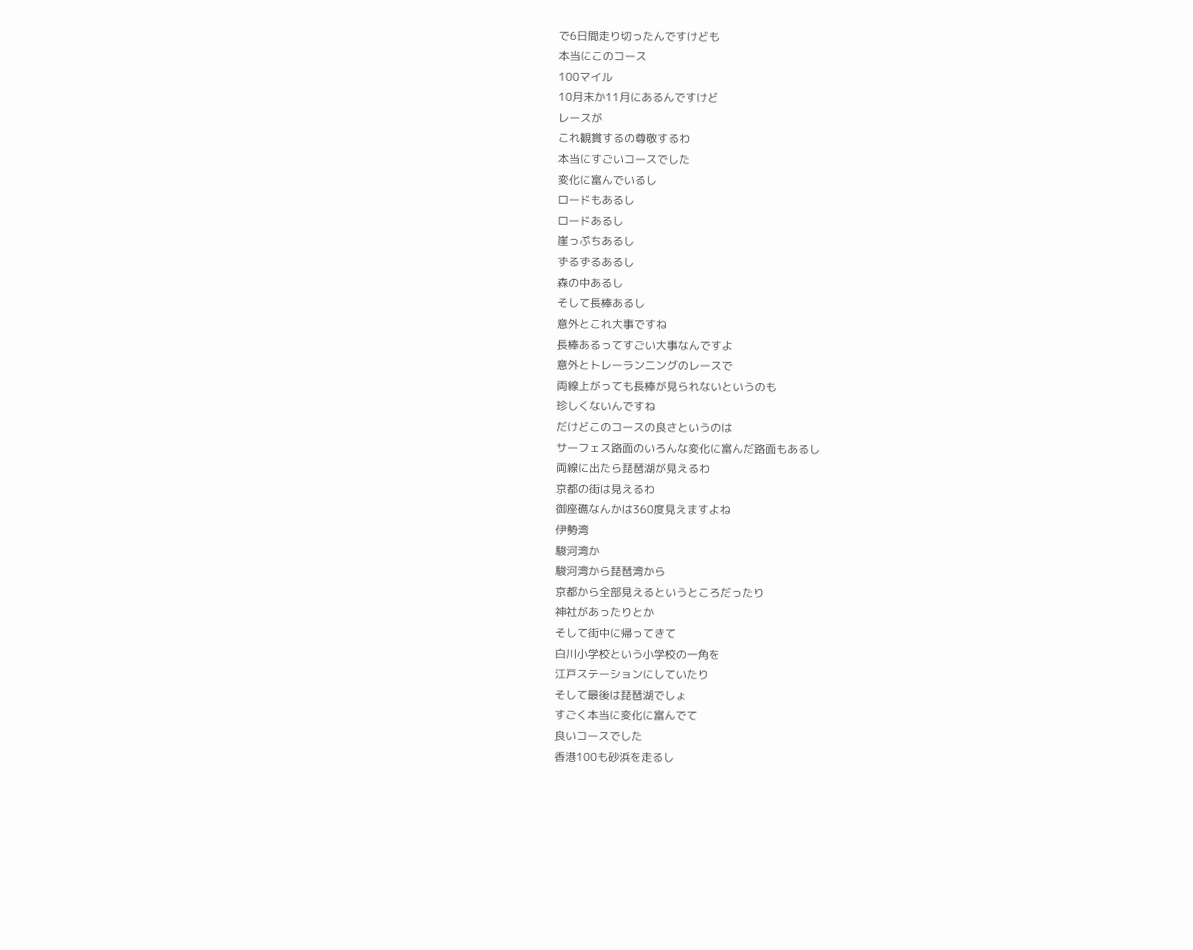で6日間走り切ったんですけども
本当にこのコース
100マイル
10月末か11月にあるんですけど
レースが
これ観賞するの尊敬するわ
本当にすごいコースでした
変化に富んでいるし
ロードもあるし
ロードあるし
崖っぷちあるし
ずるずるあるし
森の中あるし
そして長棒あるし
意外とこれ大事ですね
長棒あるってすごい大事なんですよ
意外とトレーランニングのレースで
両線上がっても長棒が見られないというのも
珍しくないんですね
だけどこのコースの良さというのは
サーフェス路面のいろんな変化に富んだ路面もあるし
両線に出たら琵琶湖が見えるわ
京都の街は見えるわ
御座礁なんかは360度見えますよね
伊勢湾
駿河湾か
駿河湾から琵琶湾から
京都から全部見えるというところだったり
神社があったりとか
そして街中に帰ってきて
白川小学校という小学校の一角を
江戸ステーションにしていたり
そして最後は琵琶湖でしょ
すごく本当に変化に富んでて
良いコースでした
香港100も砂浜を走るし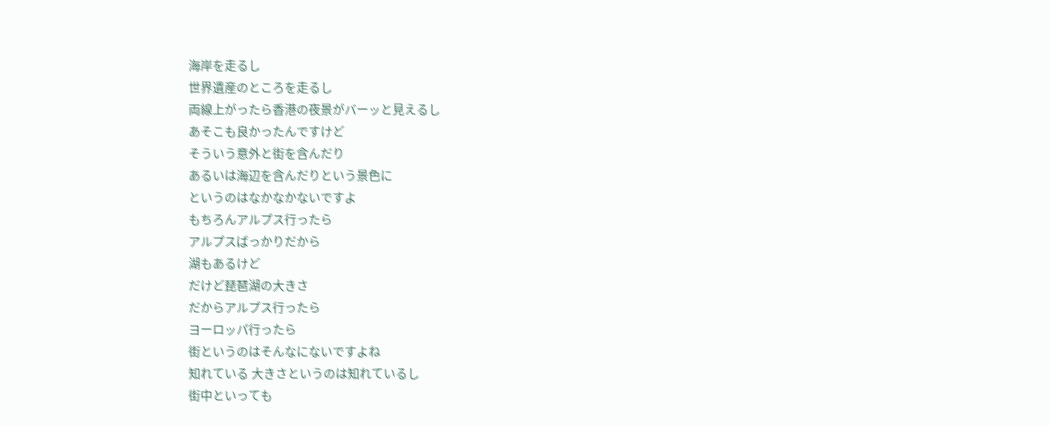海岸を走るし
世界遺産のところを走るし
両線上がったら香港の夜景がバーッと見えるし
あそこも良かったんですけど
そういう意外と街を含んだり
あるいは海辺を含んだりという景色に
というのはなかなかないですよ
もちろんアルプス行ったら
アルプスばっかりだから
湖もあるけど
だけど琵琶湖の大きさ
だからアルプス行ったら
ヨーロッパ行ったら
街というのはそんなにないですよね
知れている 大きさというのは知れているし
街中といっても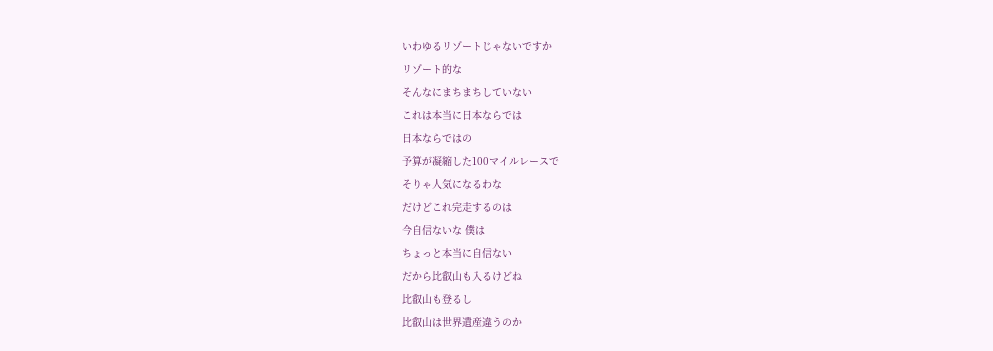いわゆるリゾートじゃないですか
リゾート的な
そんなにまちまちしていない
これは本当に日本ならでは
日本ならではの
予算が凝縮した100マイルレースで
そりゃ人気になるわな
だけどこれ完走するのは
今自信ないな 僕は
ちょっと本当に自信ない
だから比叡山も入るけどね
比叡山も登るし
比叡山は世界遺産違うのか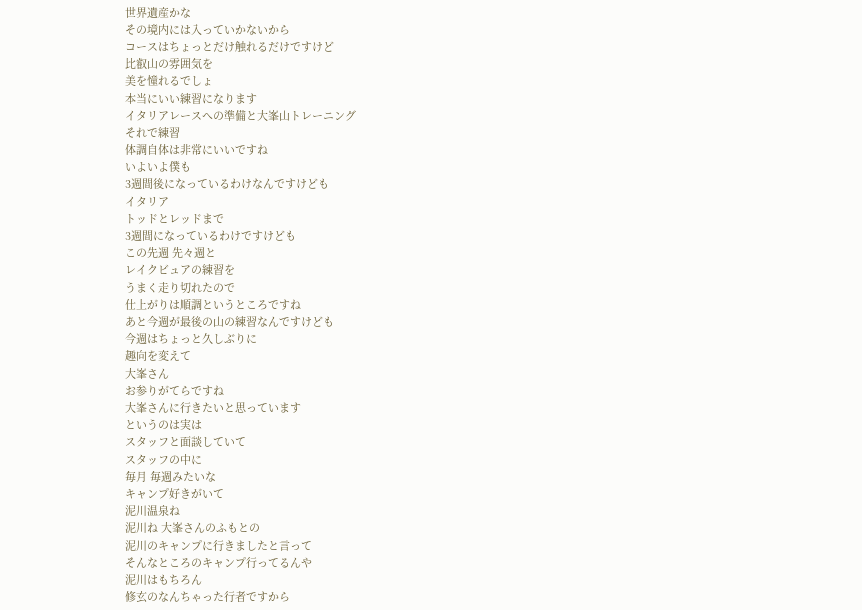世界遺産かな
その境内には入っていかないから
コースはちょっとだけ触れるだけですけど
比叡山の雰囲気を
美を憧れるでしょ
本当にいい練習になります
イタリアレースへの準備と大峯山トレーニング
それで練習
体調自体は非常にいいですね
いよいよ僕も
3週間後になっているわけなんですけども
イタリア
トッドとレッドまで
3週間になっているわけですけども
この先週 先々週と
レイクビュアの練習を
うまく走り切れたので
仕上がりは順調というところですね
あと今週が最後の山の練習なんですけども
今週はちょっと久しぶりに
趣向を変えて
大峯さん
お参りがてらですね
大峯さんに行きたいと思っています
というのは実は
スタッフと面談していて
スタッフの中に
毎月 毎週みたいな
キャンプ好きがいて
泥川温泉ね
泥川ね 大峯さんのふもとの
泥川のキャンプに行きましたと言って
そんなところのキャンプ行ってるんや
泥川はもちろん
修玄のなんちゃった行者ですから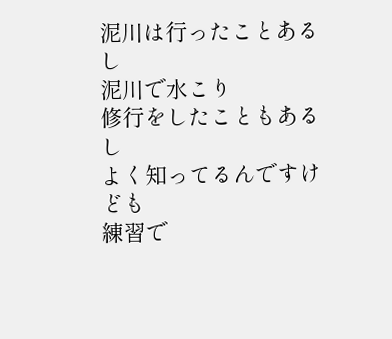泥川は行ったことあるし
泥川で水こり
修行をしたこともあるし
よく知ってるんですけども
練習で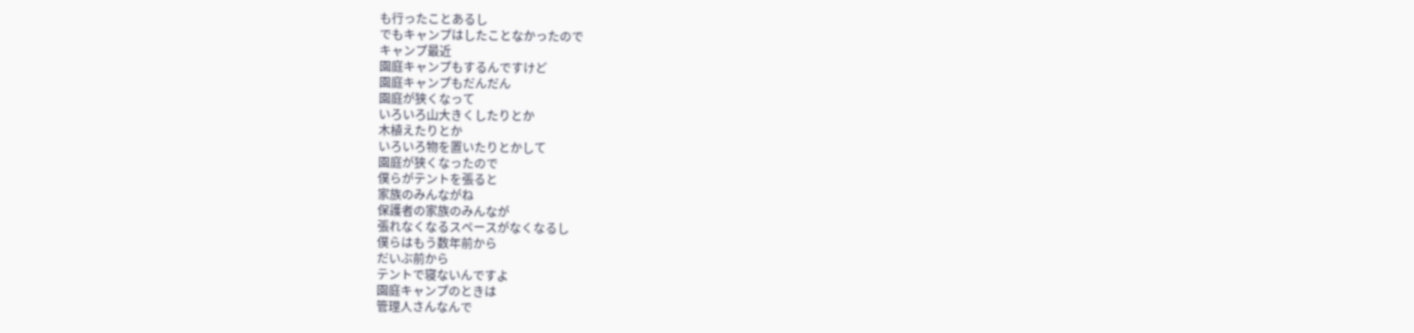も行ったことあるし
でもキャンプはしたことなかったので
キャンプ最近
園庭キャンプもするんですけど
園庭キャンプもだんだん
園庭が狭くなって
いろいろ山大きくしたりとか
木植えたりとか
いろいろ物を置いたりとかして
園庭が狭くなったので
僕らがテントを張ると
家族のみんながね
保護者の家族のみんなが
張れなくなるスペースがなくなるし
僕らはもう数年前から
だいぶ前から
テントで寝ないんですよ
園庭キャンプのときは
管理人さんなんで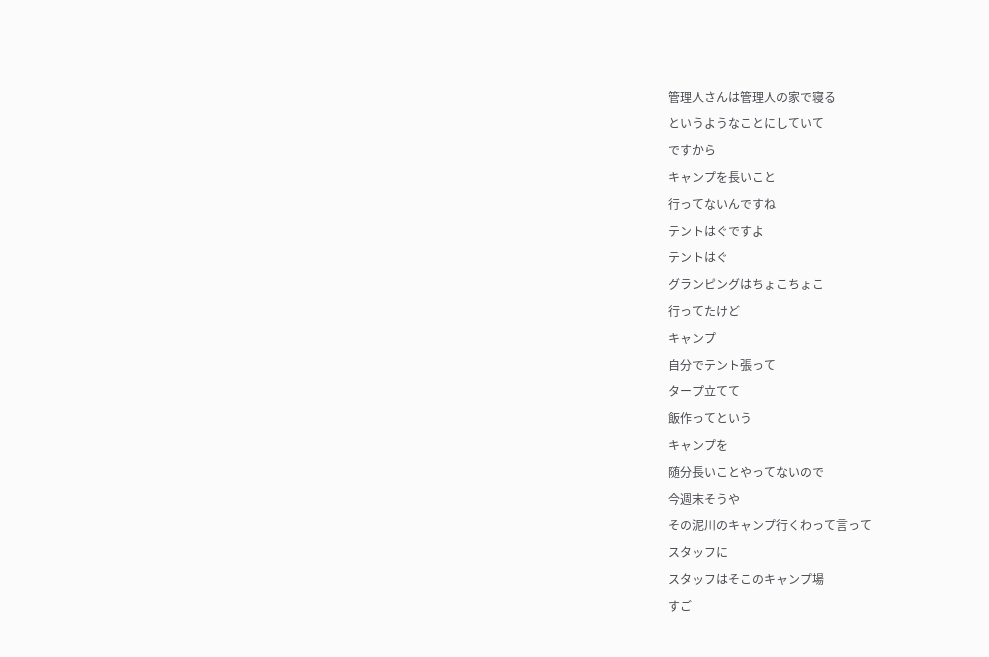管理人さんは管理人の家で寝る
というようなことにしていて
ですから
キャンプを長いこと
行ってないんですね
テントはぐですよ
テントはぐ
グランピングはちょこちょこ
行ってたけど
キャンプ
自分でテント張って
タープ立てて
飯作ってという
キャンプを
随分長いことやってないので
今週末そうや
その泥川のキャンプ行くわって言って
スタッフに
スタッフはそこのキャンプ場
すご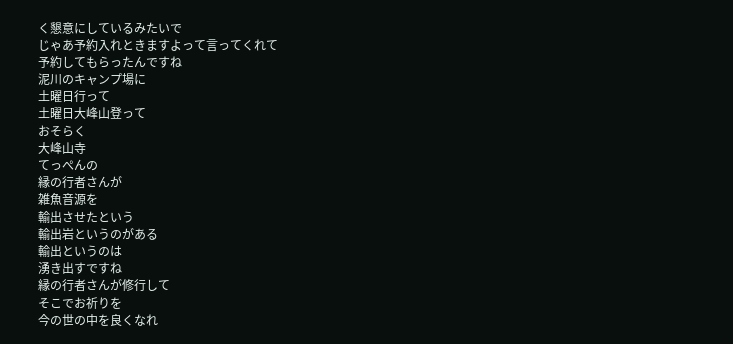く懇意にしているみたいで
じゃあ予約入れときますよって言ってくれて
予約してもらったんですね
泥川のキャンプ場に
土曜日行って
土曜日大峰山登って
おそらく
大峰山寺
てっぺんの
縁の行者さんが
雑魚音源を
輸出させたという
輸出岩というのがある
輸出というのは
湧き出すですね
縁の行者さんが修行して
そこでお祈りを
今の世の中を良くなれ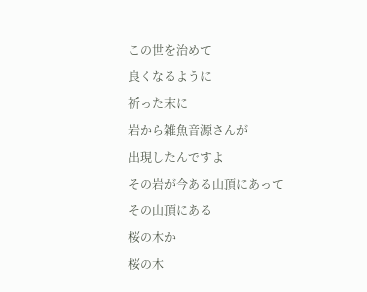この世を治めて
良くなるように
祈った末に
岩から雑魚音源さんが
出現したんですよ
その岩が今ある山頂にあって
その山頂にある
桜の木か
桜の木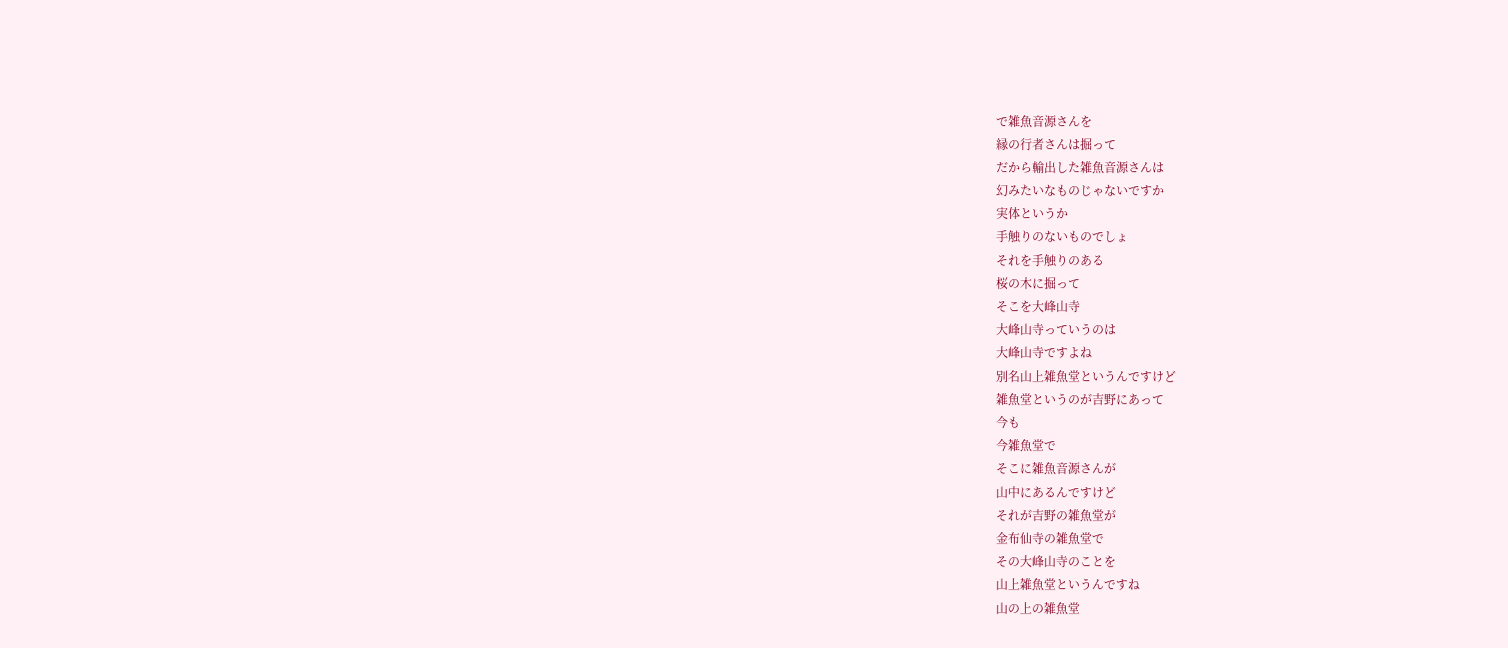で雑魚音源さんを
縁の行者さんは掘って
だから輸出した雑魚音源さんは
幻みたいなものじゃないですか
実体というか
手触りのないものでしょ
それを手触りのある
桜の木に掘って
そこを大峰山寺
大峰山寺っていうのは
大峰山寺ですよね
別名山上雑魚堂というんですけど
雑魚堂というのが吉野にあって
今も
今雑魚堂で
そこに雑魚音源さんが
山中にあるんですけど
それが吉野の雑魚堂が
金布仙寺の雑魚堂で
その大峰山寺のことを
山上雑魚堂というんですね
山の上の雑魚堂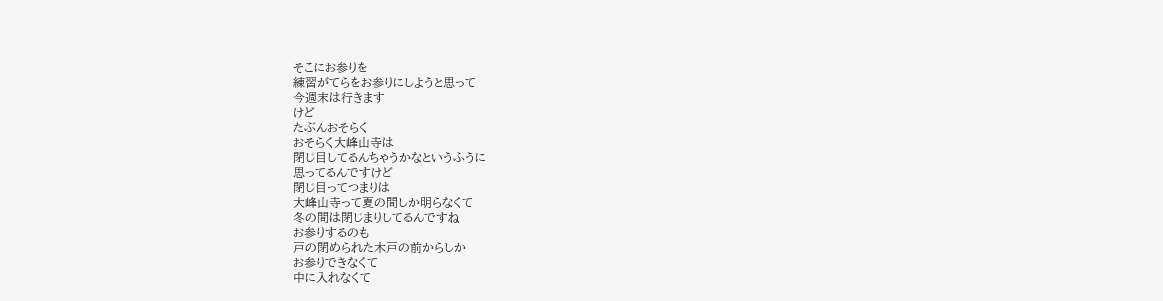そこにお参りを
練習がてらをお参りにしようと思って
今週末は行きます
けど
たぶんおそらく
おそらく大峰山寺は
閉じ目してるんちゃうかなというふうに
思ってるんですけど
閉じ目ってつまりは
大峰山寺って夏の間しか明らなくて
冬の間は閉じまりしてるんですね
お参りするのも
戸の閉められた木戸の前からしか
お参りできなくて
中に入れなくて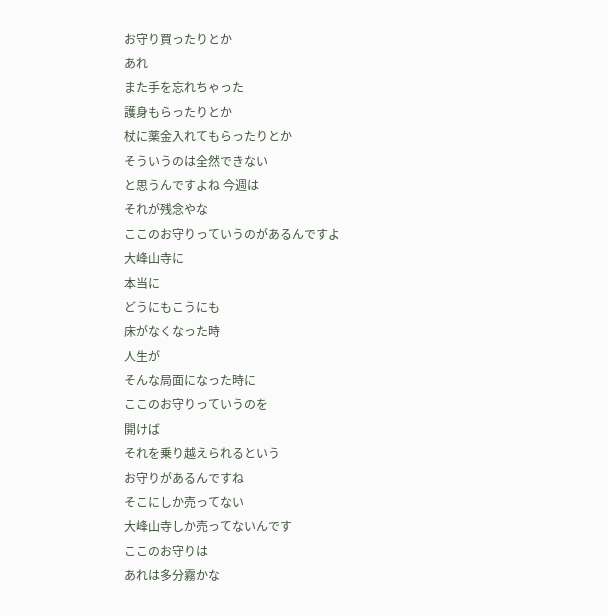お守り買ったりとか
あれ
また手を忘れちゃった
護身もらったりとか
杖に薬金入れてもらったりとか
そういうのは全然できない
と思うんですよね 今週は
それが残念やな
ここのお守りっていうのがあるんですよ
大峰山寺に
本当に
どうにもこうにも
床がなくなった時
人生が
そんな局面になった時に
ここのお守りっていうのを
開けば
それを乗り越えられるという
お守りがあるんですね
そこにしか売ってない
大峰山寺しか売ってないんです
ここのお守りは
あれは多分霧かな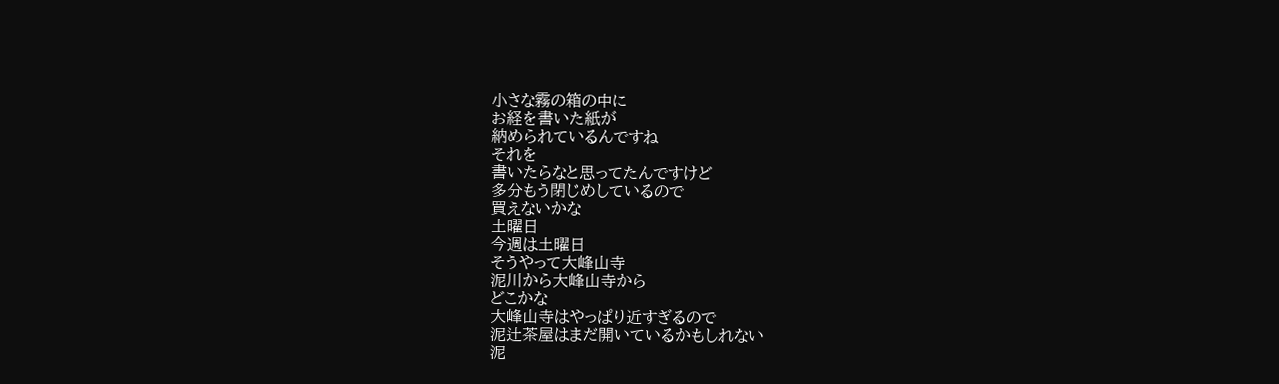小さな霧の箱の中に
お経を書いた紙が
納められているんですね
それを
書いたらなと思ってたんですけど
多分もう閉じめしているので
買えないかな
土曜日
今週は土曜日
そうやって大峰山寺
泥川から大峰山寺から
どこかな
大峰山寺はやっぱり近すぎるので
泥辻茶屋はまだ開いているかもしれない
泥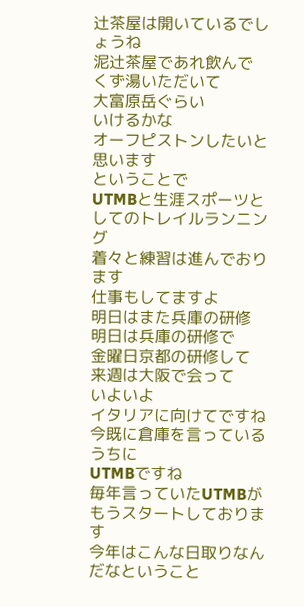辻茶屋は開いているでしょうね
泥辻茶屋であれ飲んで
くず湯いただいて
大富原岳ぐらい
いけるかな
オーフピストンしたいと思います
ということで
UTMBと生涯スポーツとしてのトレイルランニング
着々と練習は進んでおります
仕事もしてますよ
明日はまた兵庫の研修
明日は兵庫の研修で
金曜日京都の研修して
来週は大阪で会って
いよいよ
イタリアに向けてですね
今既に倉庫を言っているうちに
UTMBですね
毎年言っていたUTMBが
もうスタートしております
今年はこんな日取りなんだなということ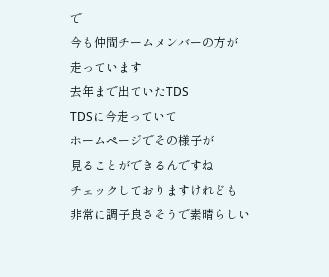で
今も仲間チームメンバーの方が
走っています
去年まで出ていたTDS
TDSに今走っていて
ホームページでその様子が
見ることができるんですね
チェックしておりますけれども
非常に調子良さそうで素晴らしい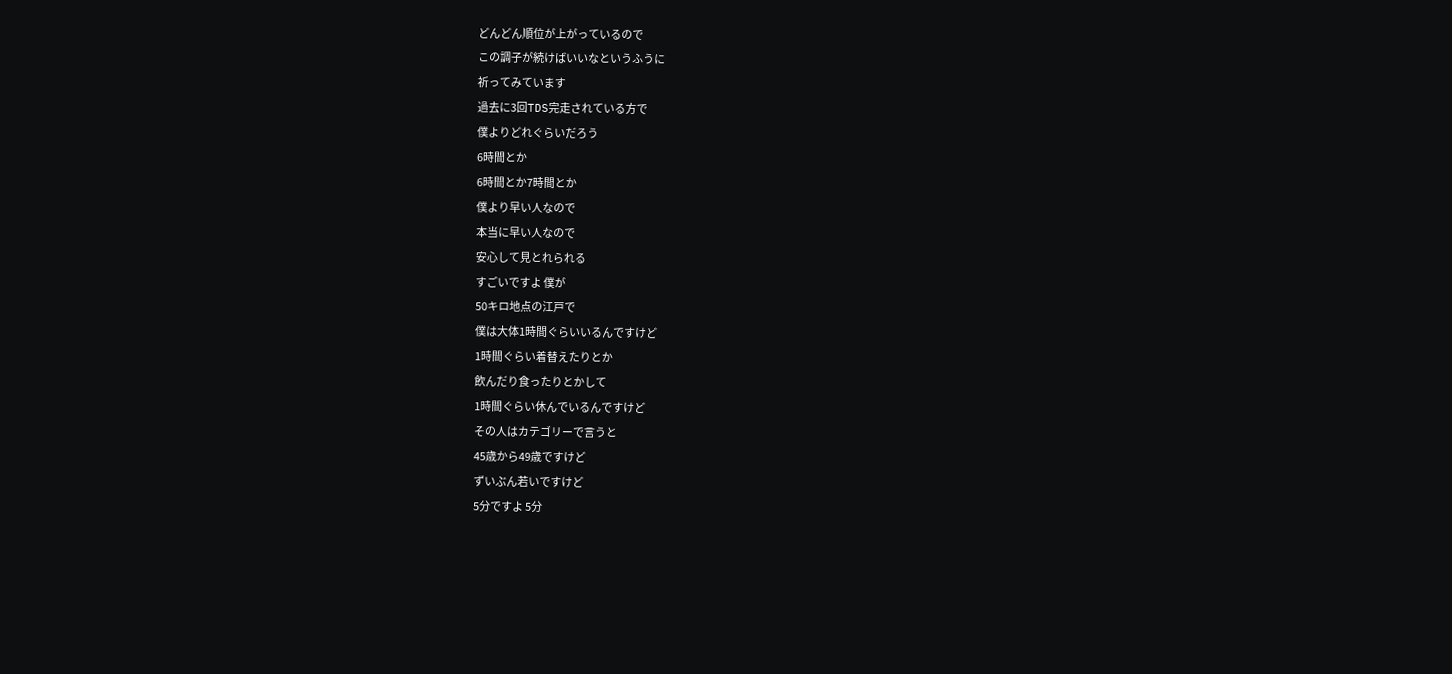どんどん順位が上がっているので
この調子が続けばいいなというふうに
祈ってみています
過去に3回TDS完走されている方で
僕よりどれぐらいだろう
6時間とか
6時間とか7時間とか
僕より早い人なので
本当に早い人なので
安心して見とれられる
すごいですよ 僕が
50キロ地点の江戸で
僕は大体1時間ぐらいいるんですけど
1時間ぐらい着替えたりとか
飲んだり食ったりとかして
1時間ぐらい休んでいるんですけど
その人はカテゴリーで言うと
45歳から49歳ですけど
ずいぶん若いですけど
5分ですよ 5分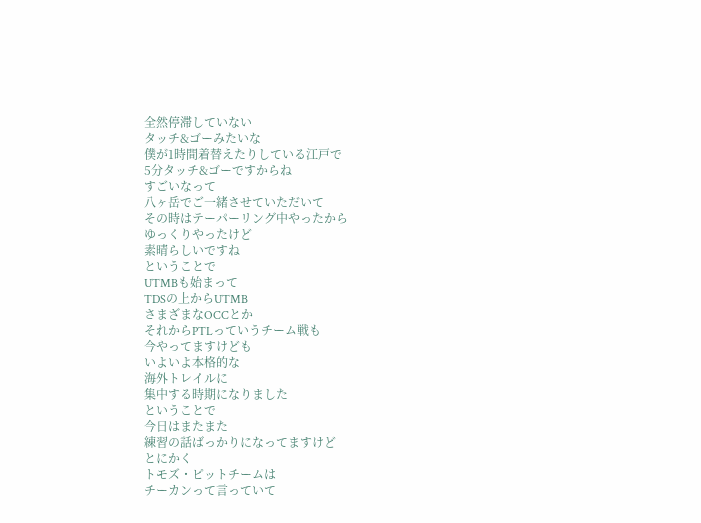全然停滞していない
タッチ&ゴーみたいな
僕が1時間着替えたりしている江戸で
5分タッチ&ゴーですからね
すごいなって
八ヶ岳でご一緒させていただいて
その時はテーパーリング中やったから
ゆっくりやったけど
素晴らしいですね
ということで
UTMBも始まって
TDSの上からUTMB
さまざまなOCCとか
それからPTLっていうチーム戦も
今やってますけども
いよいよ本格的な
海外トレイルに
集中する時期になりました
ということで
今日はまたまた
練習の話ばっかりになってますけど
とにかく
トモズ・ピットチームは
チーカンって言っていて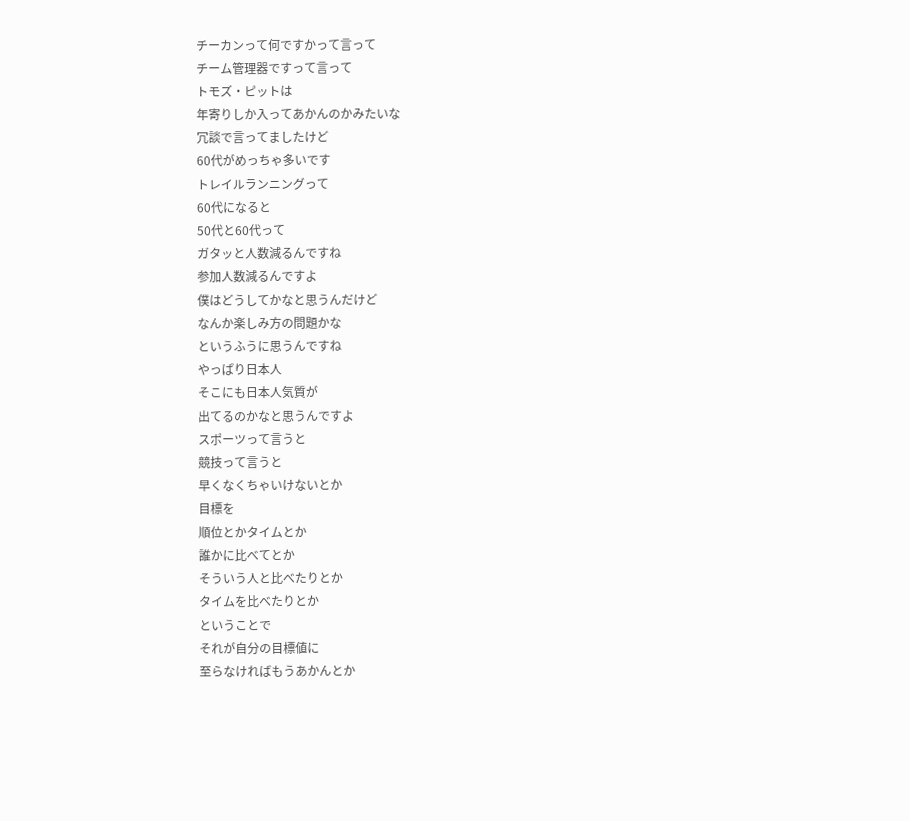チーカンって何ですかって言って
チーム管理器ですって言って
トモズ・ピットは
年寄りしか入ってあかんのかみたいな
冗談で言ってましたけど
60代がめっちゃ多いです
トレイルランニングって
60代になると
50代と60代って
ガタッと人数減るんですね
参加人数減るんですよ
僕はどうしてかなと思うんだけど
なんか楽しみ方の問題かな
というふうに思うんですね
やっぱり日本人
そこにも日本人気質が
出てるのかなと思うんですよ
スポーツって言うと
競技って言うと
早くなくちゃいけないとか
目標を
順位とかタイムとか
誰かに比べてとか
そういう人と比べたりとか
タイムを比べたりとか
ということで
それが自分の目標値に
至らなければもうあかんとか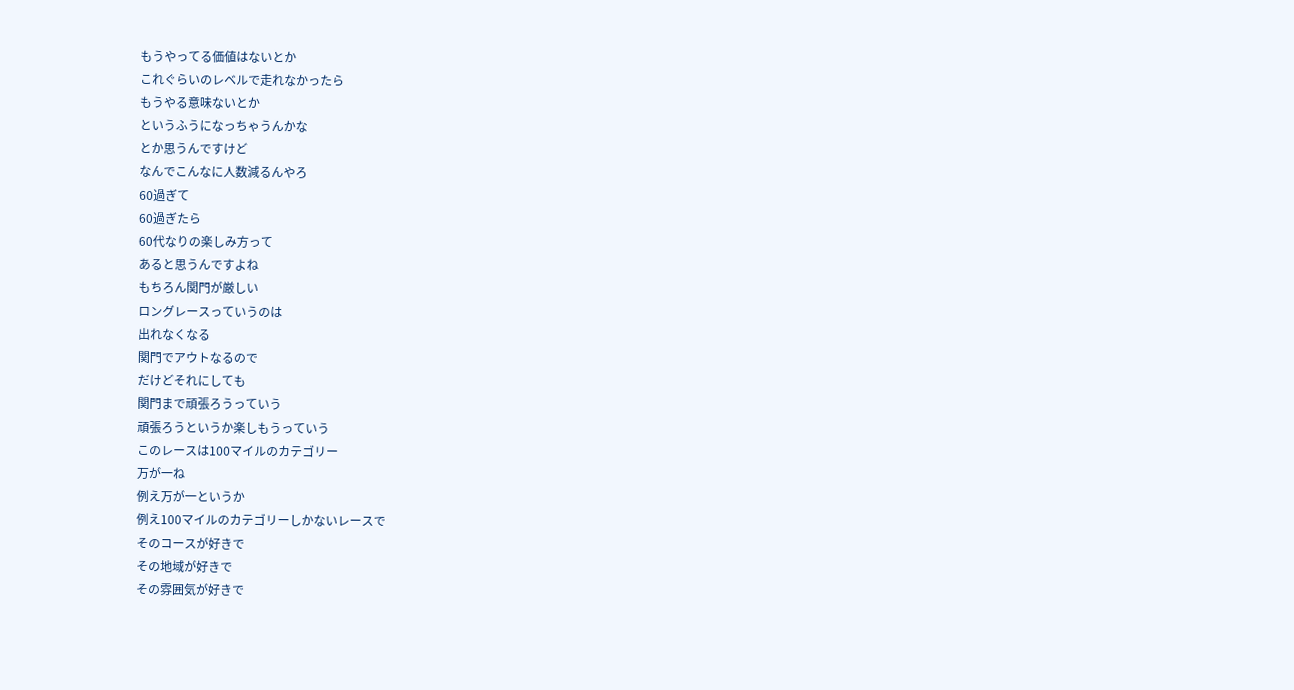もうやってる価値はないとか
これぐらいのレベルで走れなかったら
もうやる意味ないとか
というふうになっちゃうんかな
とか思うんですけど
なんでこんなに人数減るんやろ
60過ぎて
60過ぎたら
60代なりの楽しみ方って
あると思うんですよね
もちろん関門が厳しい
ロングレースっていうのは
出れなくなる
関門でアウトなるので
だけどそれにしても
関門まで頑張ろうっていう
頑張ろうというか楽しもうっていう
このレースは100マイルのカテゴリー
万が一ね
例え万が一というか
例え100マイルのカテゴリーしかないレースで
そのコースが好きで
その地域が好きで
その雰囲気が好きで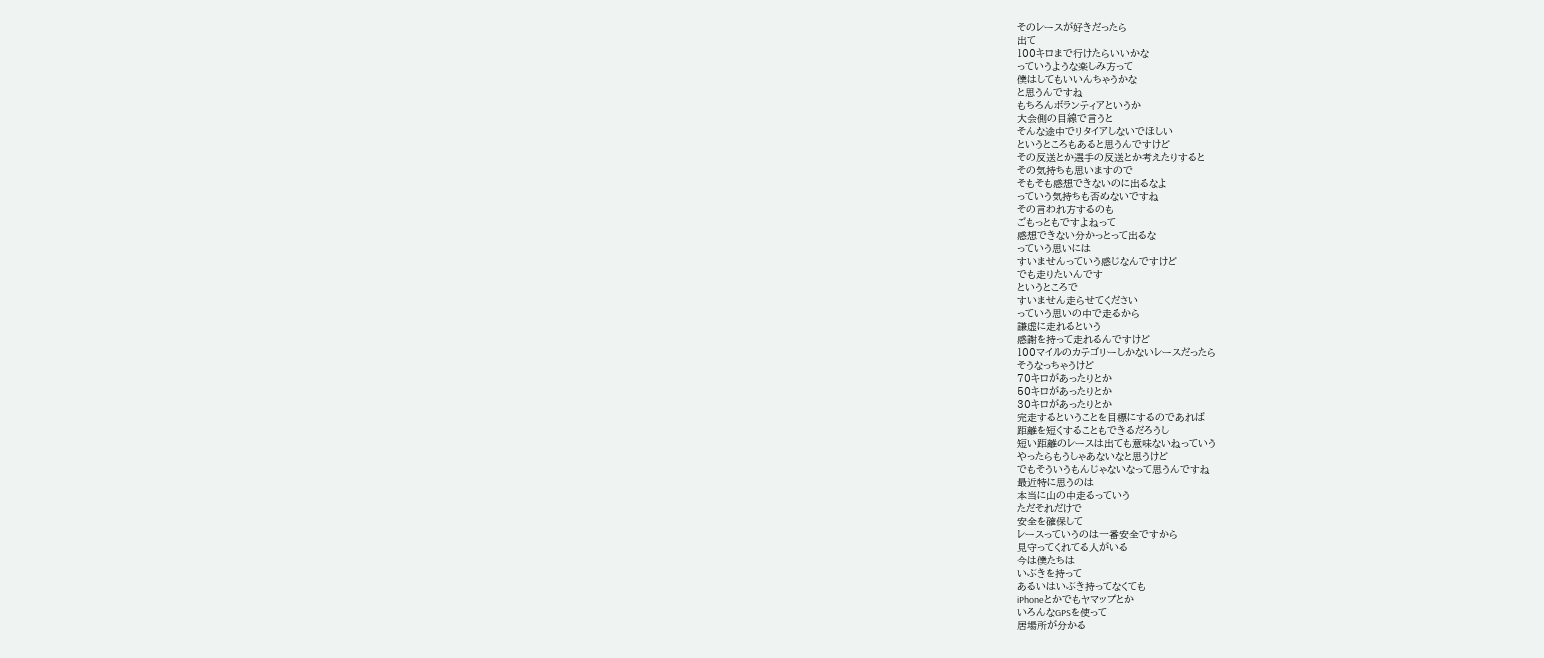そのレースが好きだったら
出て
100キロまで行けたらいいかな
っていうような楽しみ方って
僕はしてもいいんちゃうかな
と思うんですね
もちろんボランティアというか
大会側の目線で言うと
そんな途中でリタイアしないでほしい
というところもあると思うんですけど
その反送とか選手の反送とか考えたりすると
その気持ちも思いますので
そもそも感想できないのに出るなよ
っていう気持ちも否めないですね
その言われ方するのも
ごもっともですよねって
感想できない分かっとって出るな
っていう思いには
すいませんっていう感じなんですけど
でも走りたいんです
というところで
すいません走らせてください
っていう思いの中で走るから
謙虚に走れるという
感謝を持って走れるんですけど
100マイルのカテゴリーしかないレースだったら
そうなっちゃうけど
70キロがあったりとか
50キロがあったりとか
30キロがあったりとか
完走するということを目標にするのであれば
距離を短くすることもできるだろうし
短い距離のレースは出ても意味ないねっていう
やったらもうしゃあないなと思うけど
でもそういうもんじゃないなって思うんですね
最近特に思うのは
本当に山の中走るっていう
ただそれだけで
安全を確保して
レースっていうのは一番安全ですから
見守ってくれてる人がいる
今は僕たちは
いぶきを持って
あるいはいぶき持ってなくても
iPhoneとかでもヤマップとか
いろんなGPSを使って
居場所が分かる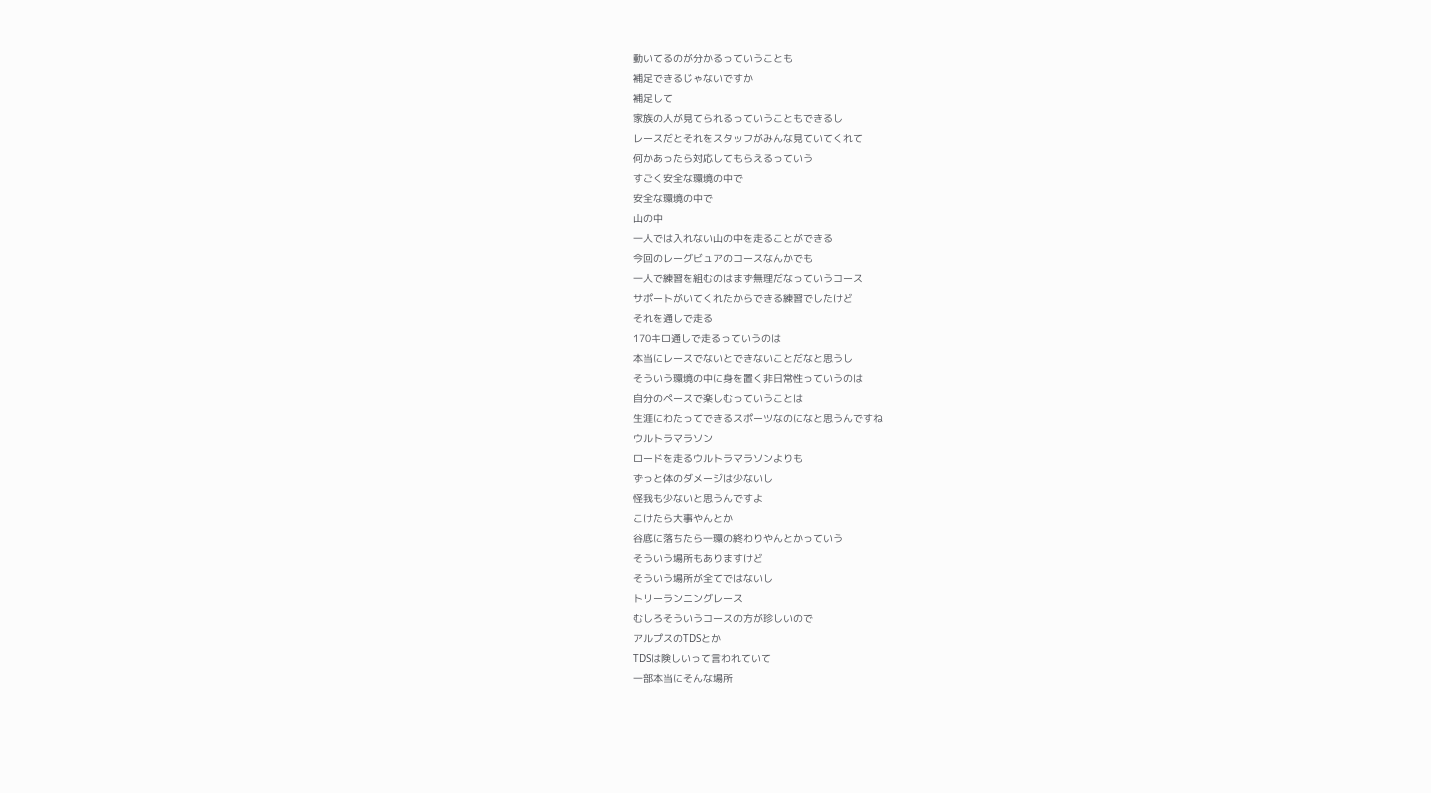動いてるのが分かるっていうことも
補足できるじゃないですか
補足して
家族の人が見てられるっていうこともできるし
レースだとそれをスタッフがみんな見ていてくれて
何かあったら対応してもらえるっていう
すごく安全な環境の中で
安全な環境の中で
山の中
一人では入れない山の中を走ることができる
今回のレーグビュアのコースなんかでも
一人で練習を組むのはまず無理だなっていうコース
サポートがいてくれたからできる練習でしたけど
それを通しで走る
170キロ通しで走るっていうのは
本当にレースでないとできないことだなと思うし
そういう環境の中に身を置く非日常性っていうのは
自分のペースで楽しむっていうことは
生涯にわたってできるスポーツなのになと思うんですね
ウルトラマラソン
ロードを走るウルトラマラソンよりも
ずっと体のダメージは少ないし
怪我も少ないと思うんですよ
こけたら大事やんとか
谷底に落ちたら一環の終わりやんとかっていう
そういう場所もありますけど
そういう場所が全てではないし
トリーランニングレース
むしろそういうコースの方が珍しいので
アルプスのTDSとか
TDSは険しいって言われていて
一部本当にそんな場所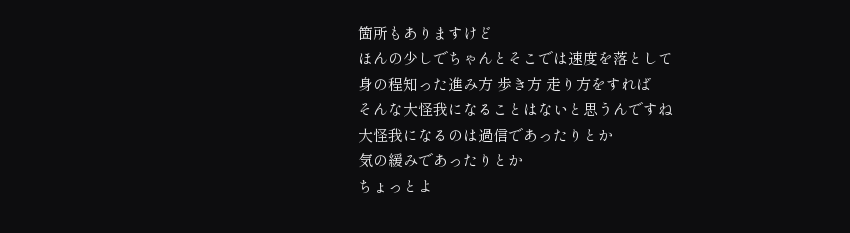箇所もありますけど
ほんの少しでちゃんとそこでは速度を落として
身の程知った進み方 歩き方 走り方をすれば
そんな大怪我になることはないと思うんですね
大怪我になるのは過信であったりとか
気の緩みであったりとか
ちょっとよ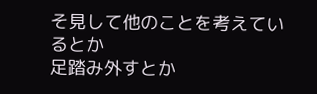そ見して他のことを考えているとか
足踏み外すとか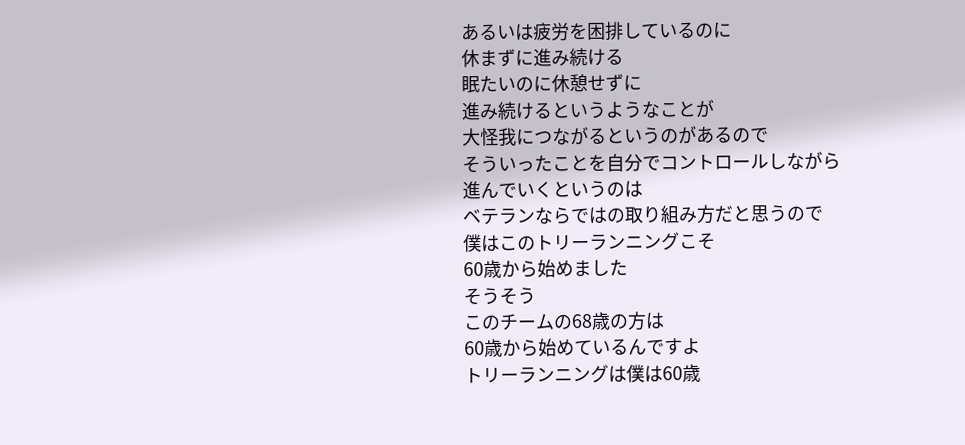あるいは疲労を困排しているのに
休まずに進み続ける
眠たいのに休憩せずに
進み続けるというようなことが
大怪我につながるというのがあるので
そういったことを自分でコントロールしながら
進んでいくというのは
ベテランならではの取り組み方だと思うので
僕はこのトリーランニングこそ
60歳から始めました
そうそう
このチームの68歳の方は
60歳から始めているんですよ
トリーランニングは僕は60歳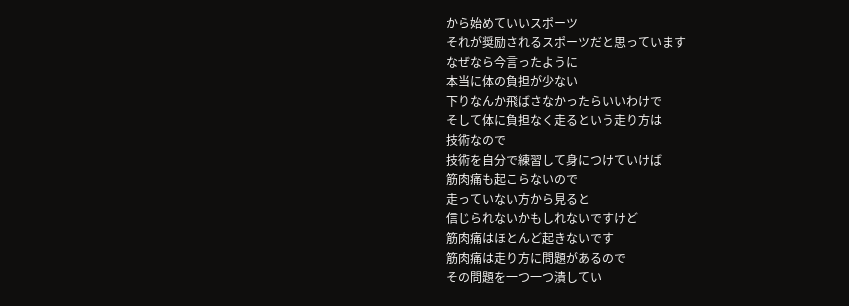から始めていいスポーツ
それが奨励されるスポーツだと思っています
なぜなら今言ったように
本当に体の負担が少ない
下りなんか飛ばさなかったらいいわけで
そして体に負担なく走るという走り方は
技術なので
技術を自分で練習して身につけていけば
筋肉痛も起こらないので
走っていない方から見ると
信じられないかもしれないですけど
筋肉痛はほとんど起きないです
筋肉痛は走り方に問題があるので
その問題を一つ一つ潰してい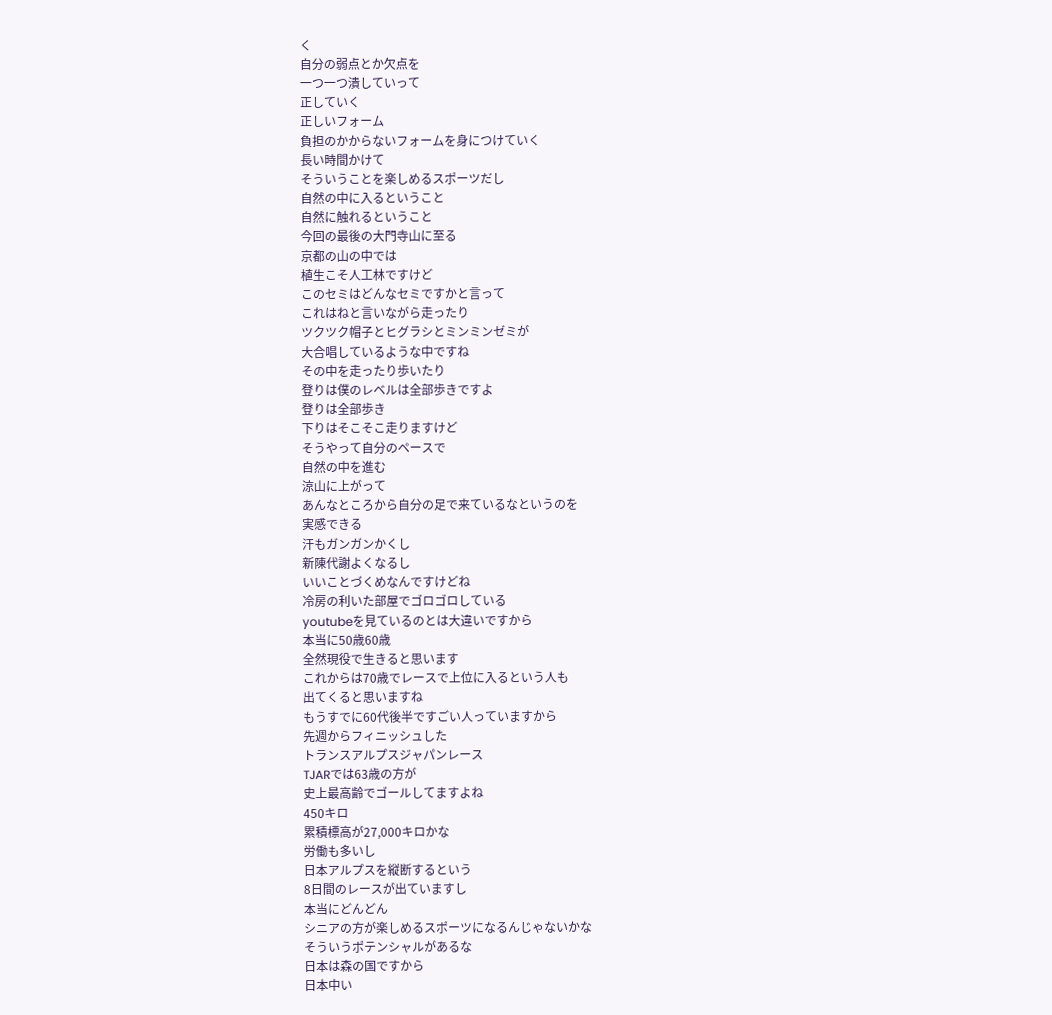く
自分の弱点とか欠点を
一つ一つ潰していって
正していく
正しいフォーム
負担のかからないフォームを身につけていく
長い時間かけて
そういうことを楽しめるスポーツだし
自然の中に入るということ
自然に触れるということ
今回の最後の大門寺山に至る
京都の山の中では
植生こそ人工林ですけど
このセミはどんなセミですかと言って
これはねと言いながら走ったり
ツクツク帽子とヒグラシとミンミンゼミが
大合唱しているような中ですね
その中を走ったり歩いたり
登りは僕のレベルは全部歩きですよ
登りは全部歩き
下りはそこそこ走りますけど
そうやって自分のペースで
自然の中を進む
涼山に上がって
あんなところから自分の足で来ているなというのを
実感できる
汗もガンガンかくし
新陳代謝よくなるし
いいことづくめなんですけどね
冷房の利いた部屋でゴロゴロしている
youtubeを見ているのとは大違いですから
本当に50歳60歳
全然現役で生きると思います
これからは70歳でレースで上位に入るという人も
出てくると思いますね
もうすでに60代後半ですごい人っていますから
先週からフィニッシュした
トランスアルプスジャパンレース
TJARでは63歳の方が
史上最高齢でゴールしてますよね
450キロ
累積標高が27,000キロかな
労働も多いし
日本アルプスを縦断するという
8日間のレースが出ていますし
本当にどんどん
シニアの方が楽しめるスポーツになるんじゃないかな
そういうポテンシャルがあるな
日本は森の国ですから
日本中い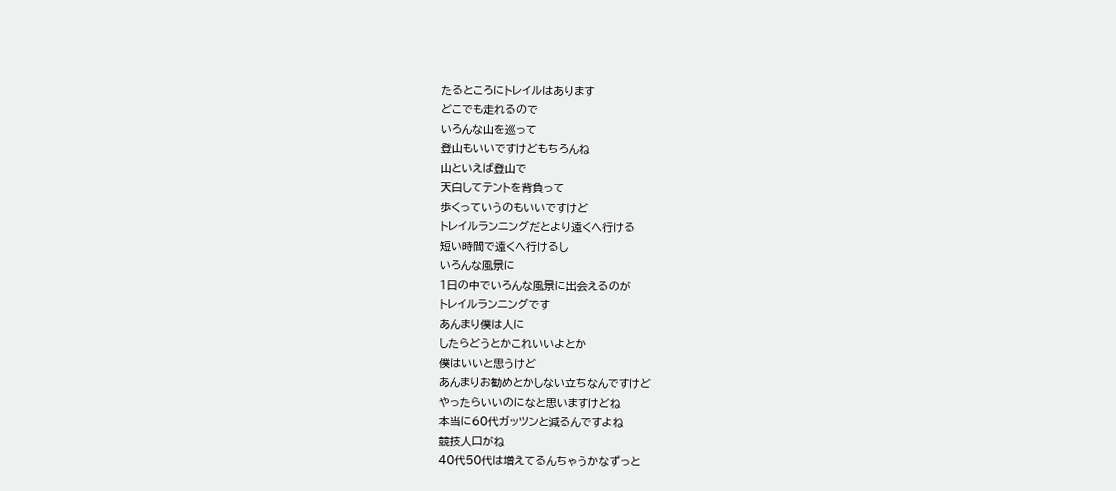たるところにトレイルはあります
どこでも走れるので
いろんな山を巡って
登山もいいですけどもちろんね
山といえば登山で
天白してテントを背負って
歩くっていうのもいいですけど
トレイルランニングだとより遠くへ行ける
短い時間で遠くへ行けるし
いろんな風景に
1日の中でいろんな風景に出会えるのが
トレイルランニングです
あんまり僕は人に
したらどうとかこれいいよとか
僕はいいと思うけど
あんまりお勧めとかしない立ちなんですけど
やったらいいのになと思いますけどね
本当に60代ガッツンと減るんですよね
競技人口がね
40代50代は増えてるんちゃうかなずっと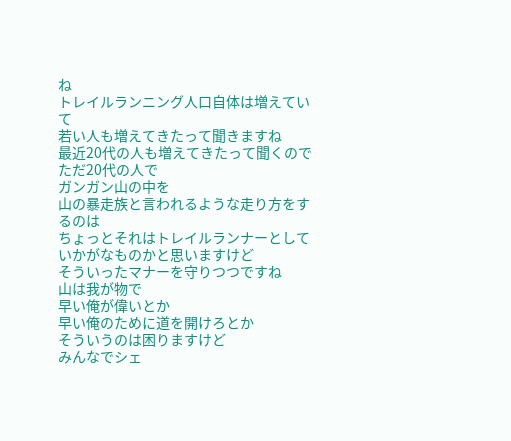ね
トレイルランニング人口自体は増えていて
若い人も増えてきたって聞きますね
最近20代の人も増えてきたって聞くので
ただ20代の人で
ガンガン山の中を
山の暴走族と言われるような走り方をするのは
ちょっとそれはトレイルランナーとして
いかがなものかと思いますけど
そういったマナーを守りつつですね
山は我が物で
早い俺が偉いとか
早い俺のために道を開けろとか
そういうのは困りますけど
みんなでシェ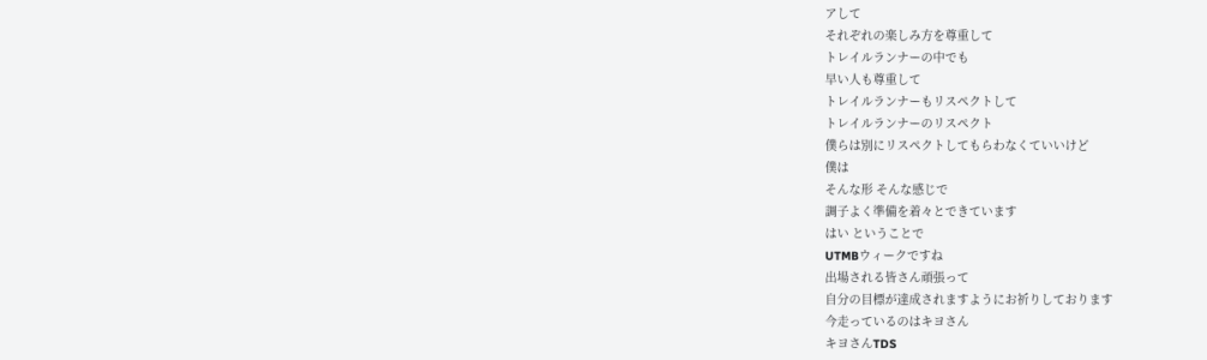アして
それぞれの楽しみ方を尊重して
トレイルランナーの中でも
早い人も尊重して
トレイルランナーもリスペクトして
トレイルランナーのリスペクト
僕らは別にリスペクトしてもらわなくていいけど
僕は
そんな形 そんな感じで
調子よく準備を着々とできています
はい ということで
UTMBウィークですね
出場される皆さん頑張って
自分の目標が達成されますようにお祈りしております
今走っているのはキヨさん
キヨさんTDS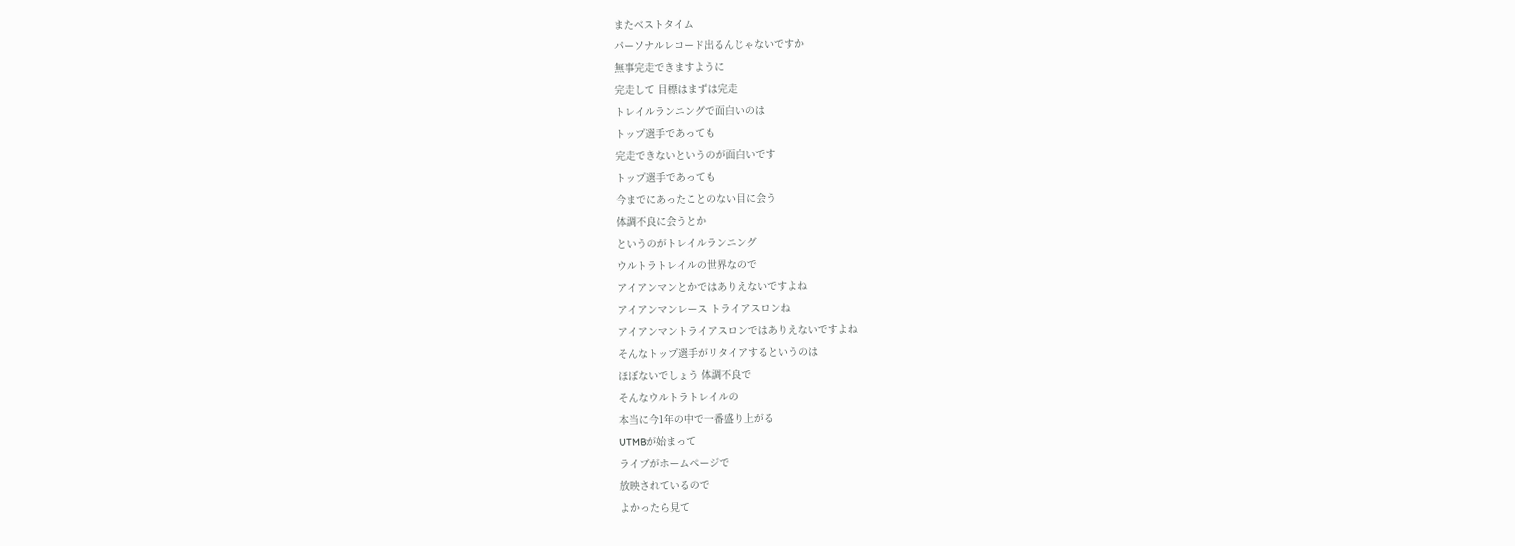またベストタイム
パーソナルレコード出るんじゃないですか
無事完走できますように
完走して 目標はまずは完走
トレイルランニングで面白いのは
トップ選手であっても
完走できないというのが面白いです
トップ選手であっても
今までにあったことのない目に会う
体調不良に会うとか
というのがトレイルランニング
ウルトラトレイルの世界なので
アイアンマンとかではありえないですよね
アイアンマンレース トライアスロンね
アイアンマントライアスロンではありえないですよね
そんなトップ選手がリタイアするというのは
ほぼないでしょう 体調不良で
そんなウルトラトレイルの
本当に今1年の中で一番盛り上がる
UTMBが始まって
ライブがホームページで
放映されているので
よかったら見て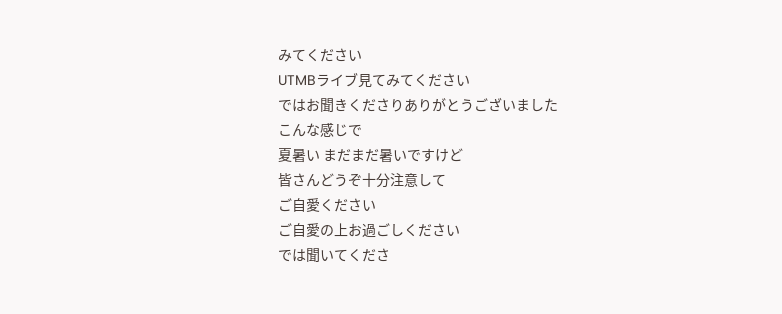みてください
UTMBライブ見てみてください
ではお聞きくださりありがとうございました
こんな感じで
夏暑い まだまだ暑いですけど
皆さんどうぞ十分注意して
ご自愛ください
ご自愛の上お過ごしください
では聞いてくださ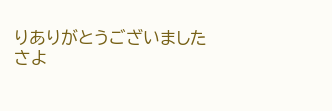りありがとうございました
さよ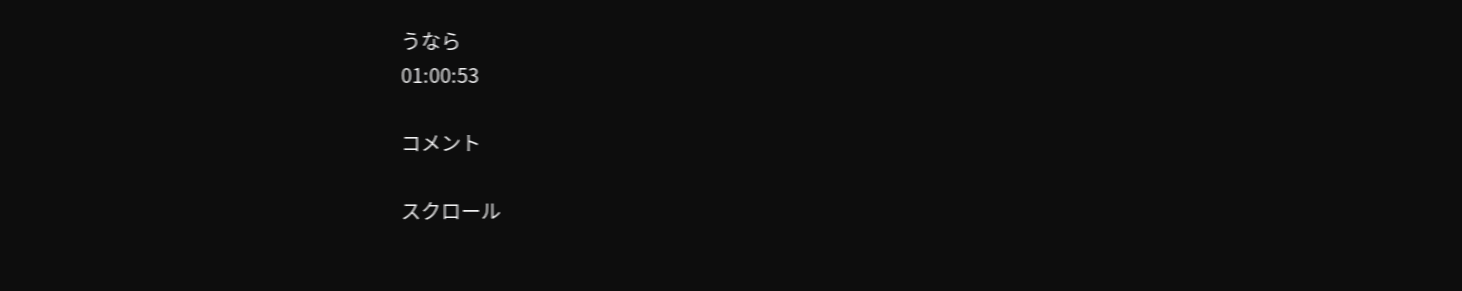うなら
01:00:53

コメント

スクロール